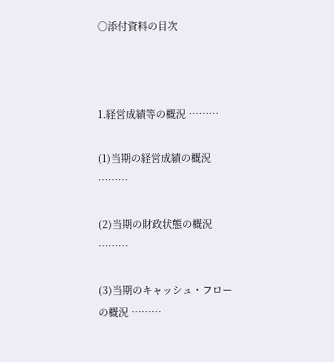○添付資料の目次



1.経営成績等の概況 ………

(1)当期の経営成績の概況 ………

(2)当期の財政状態の概況 ………

(3)当期のキャッシュ・フローの概況 ………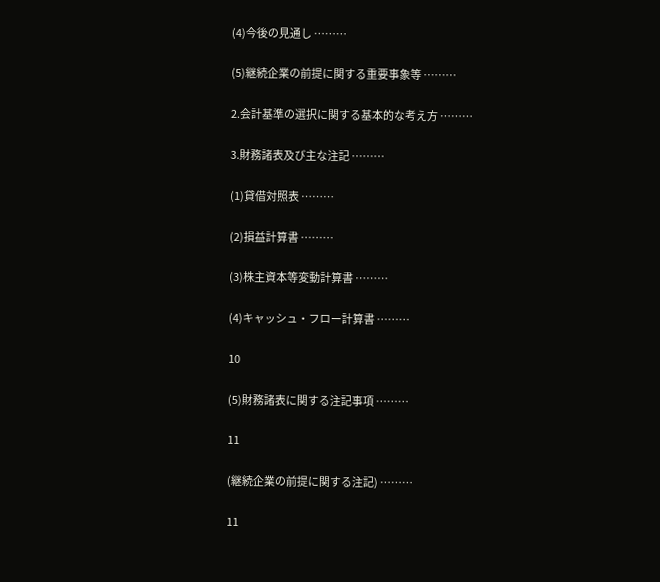(4)今後の見通し ………

(5)継続企業の前提に関する重要事象等 ………

2.会計基準の選択に関する基本的な考え方 ………

3.財務諸表及び主な注記 ………

(1)貸借対照表 ………

(2)損益計算書 ………

(3)株主資本等変動計算書 ………

(4)キャッシュ・フロー計算書 ………

10

(5)財務諸表に関する注記事項 ………

11

(継続企業の前提に関する注記) ………

11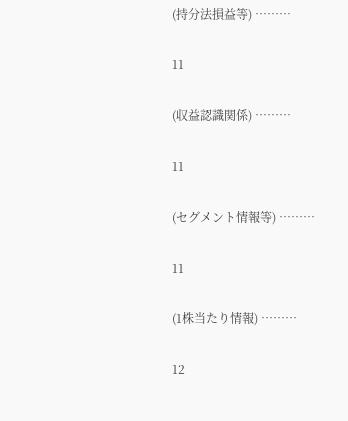(持分法損益等) ………

11

(収益認識関係) ………

11

(セグメント情報等) ………

11

(1株当たり情報) ………

12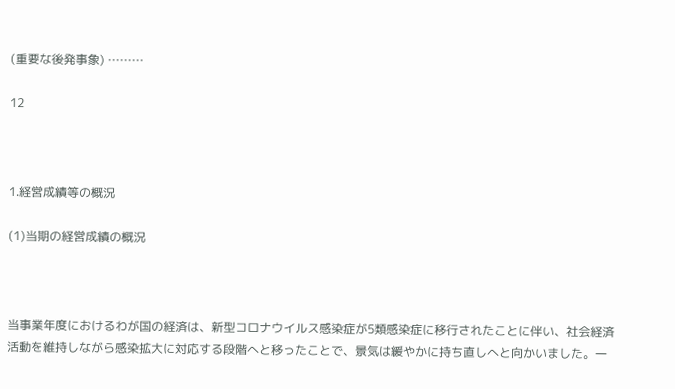(重要な後発事象) ………

12



1.経営成績等の概況

(1)当期の経営成績の概況



当事業年度におけるわが国の経済は、新型コロナウイルス感染症が5類感染症に移行されたことに伴い、社会経済活動を維持しながら感染拡大に対応する段階へと移ったことで、景気は緩やかに持ち直しへと向かいました。一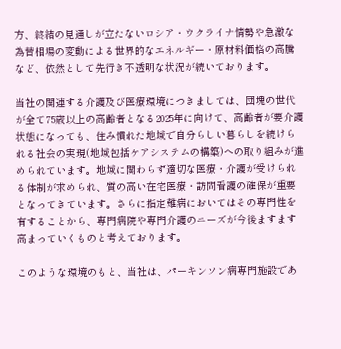方、終結の見通しが立たないロシア・ウクライナ情勢や急激な為替相場の変動による世界的なエネルギー・原材料価格の高騰など、依然として先行き不透明な状況が続いております。

当社の関連する介護及び医療環境につきましては、団塊の世代が全て75歳以上の高齢者となる2025年に向けて、高齢者が要介護状態になっても、住み慣れた地域で自分らしい暮らしを続けられる社会の実現(地域包括ケアシステムの構築)への取り組みが進められています。地域に関わらず適切な医療・介護が受けられる体制が求められ、質の高い在宅医療・訪問看護の確保が重要となってきています。さらに指定難病においてはその専門性を有することから、専門病院や専門介護のニーズが今後ますます高まっていくものと考えております。

このような環境のもと、当社は、パーキンソン病専門施設であ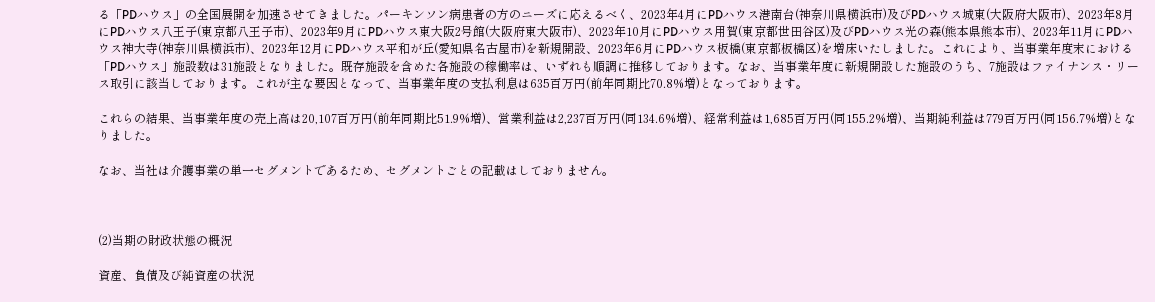る「PDハウス」の全国展開を加速させてきました。パーキンソン病患者の方のニーズに応えるべく、2023年4月にPDハウス港南台(神奈川県横浜市)及びPDハウス城東(大阪府大阪市)、2023年8月にPDハウス八王子(東京都八王子市)、2023年9月にPDハウス東大阪2号館(大阪府東大阪市)、2023年10月にPDハウス用賀(東京都世田谷区)及びPDハウス光の森(熊本県熊本市)、2023年11月にPDハウス神大寺(神奈川県横浜市)、2023年12月にPDハウス平和が丘(愛知県名古屋市)を新規開設、2023年6月にPDハウス板橋(東京都板橋区)を増床いたしました。これにより、当事業年度末における「PDハウス」施設数は31施設となりました。既存施設を含めた各施設の稼働率は、いずれも順調に推移しております。なお、当事業年度に新規開設した施設のうち、7施設はファイナンス・リース取引に該当しております。これが主な要因となって、当事業年度の支払利息は635百万円(前年同期比70.8%増)となっております。

これらの結果、当事業年度の売上高は20,107百万円(前年同期比51.9%増)、営業利益は2,237百万円(同134.6%増)、経常利益は1,685百万円(同155.2%増)、当期純利益は779百万円(同156.7%増)となりました。

なお、当社は介護事業の単一セグメントであるため、セグメントごとの記載はしておりません。



(2)当期の財政状態の概況

資産、負債及び純資産の状況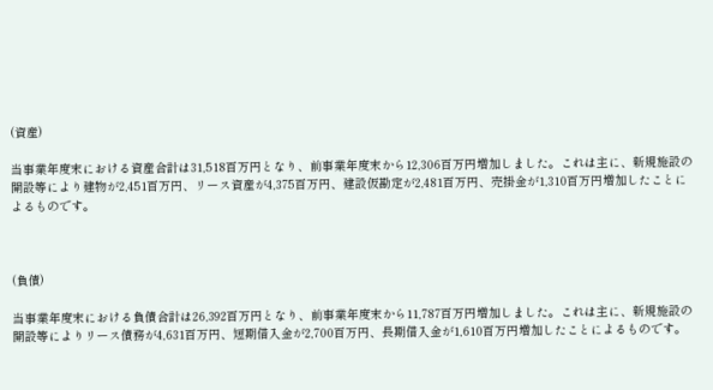(資産)

当事業年度末における資産合計は31,518百万円となり、前事業年度末から12,306百万円増加しました。これは主に、新規施設の開設等により建物が2,451百万円、リース資産が4,375百万円、建設仮勘定が2,481百万円、売掛金が1,310百万円増加したことによるものです。



(負債)

当事業年度末における負債合計は26,392百万円となり、前事業年度末から11,787百万円増加しました。これは主に、新規施設の開設等によりリース債務が4,631百万円、短期借入金が2,700百万円、長期借入金が1,610百万円増加したことによるものです。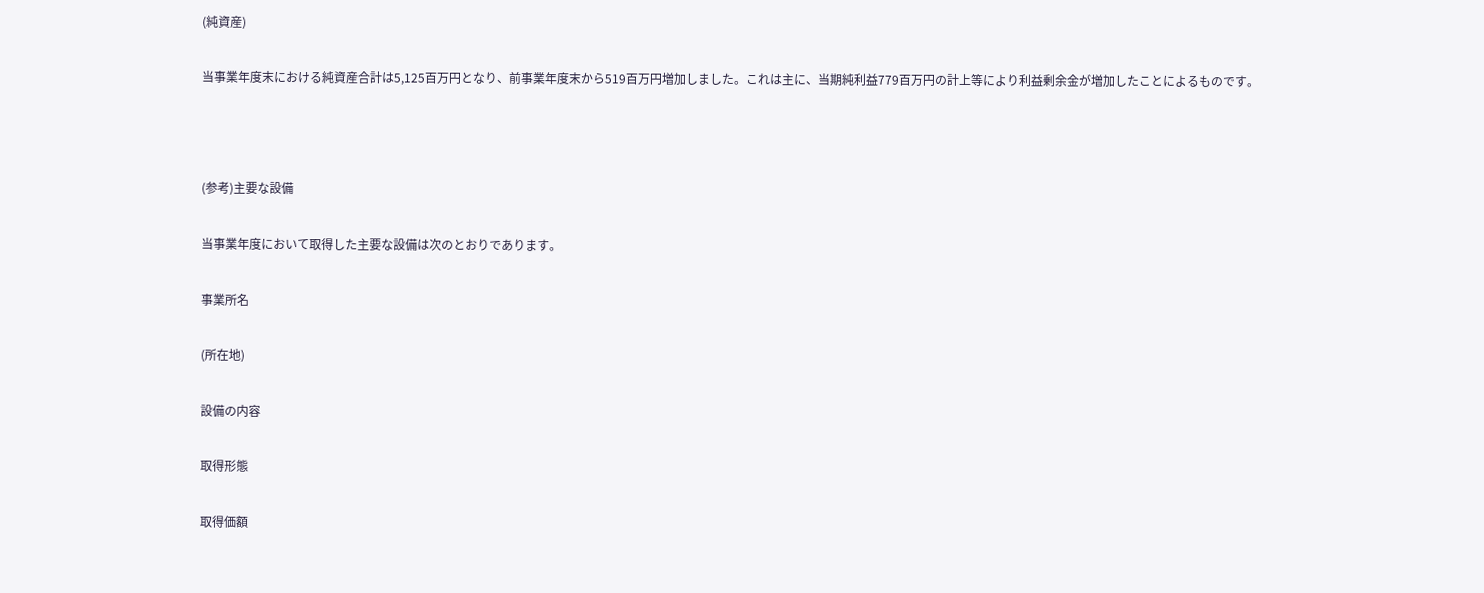(純資産)

当事業年度末における純資産合計は5,125百万円となり、前事業年度末から519百万円増加しました。これは主に、当期純利益779百万円の計上等により利益剰余金が増加したことによるものです。



(参考)主要な設備

当事業年度において取得した主要な設備は次のとおりであります。

事業所名

(所在地)

設備の内容

取得形態

取得価額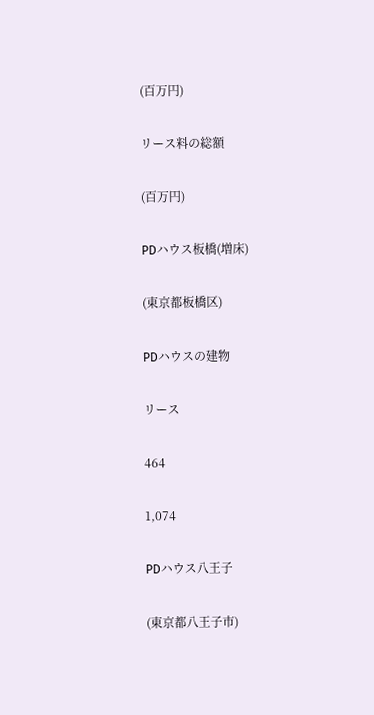(百万円)

リース料の総額

(百万円)

PDハウス板橋(増床)

(東京都板橋区)

PDハウスの建物

リース

464

1,074

PDハウス八王子

(東京都八王子市)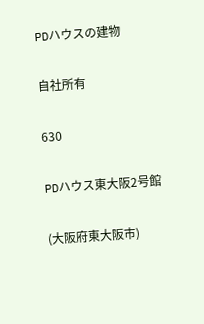PDハウスの建物

自社所有

630

PDハウス東大阪2号館

(大阪府東大阪市)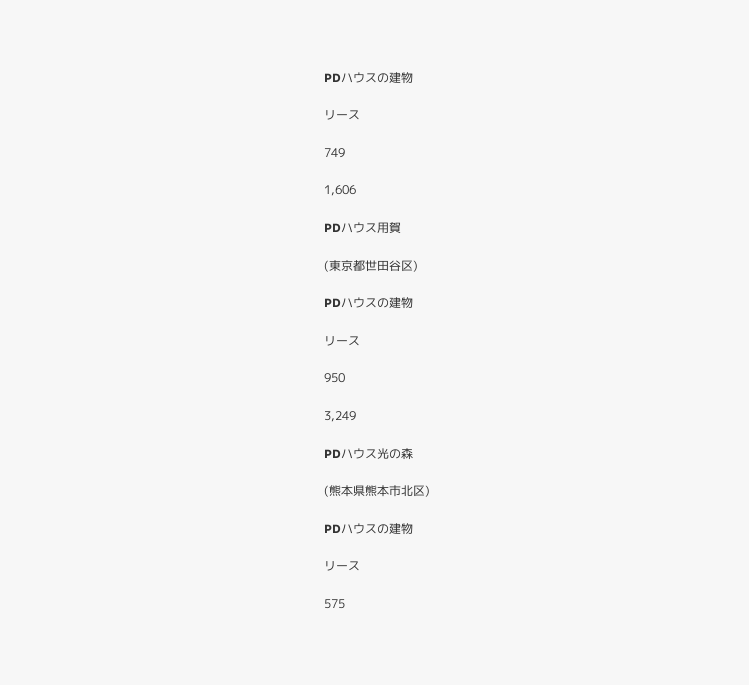PDハウスの建物

リース

749

1,606

PDハウス用賀

(東京都世田谷区)

PDハウスの建物

リース

950

3,249

PDハウス光の森

(熊本県熊本市北区)

PDハウスの建物

リース

575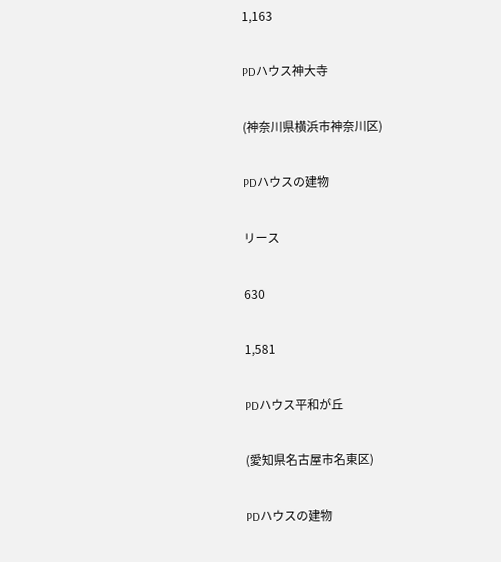1,163

PDハウス神大寺

(神奈川県横浜市神奈川区)

PDハウスの建物

リース

630

1,581

PDハウス平和が丘

(愛知県名古屋市名東区)

PDハウスの建物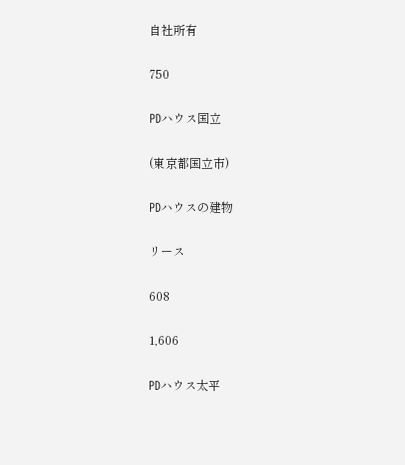自社所有

750

PDハウス国立

(東京都国立市)

PDハウスの建物

リース

608

1,606

PDハウス太平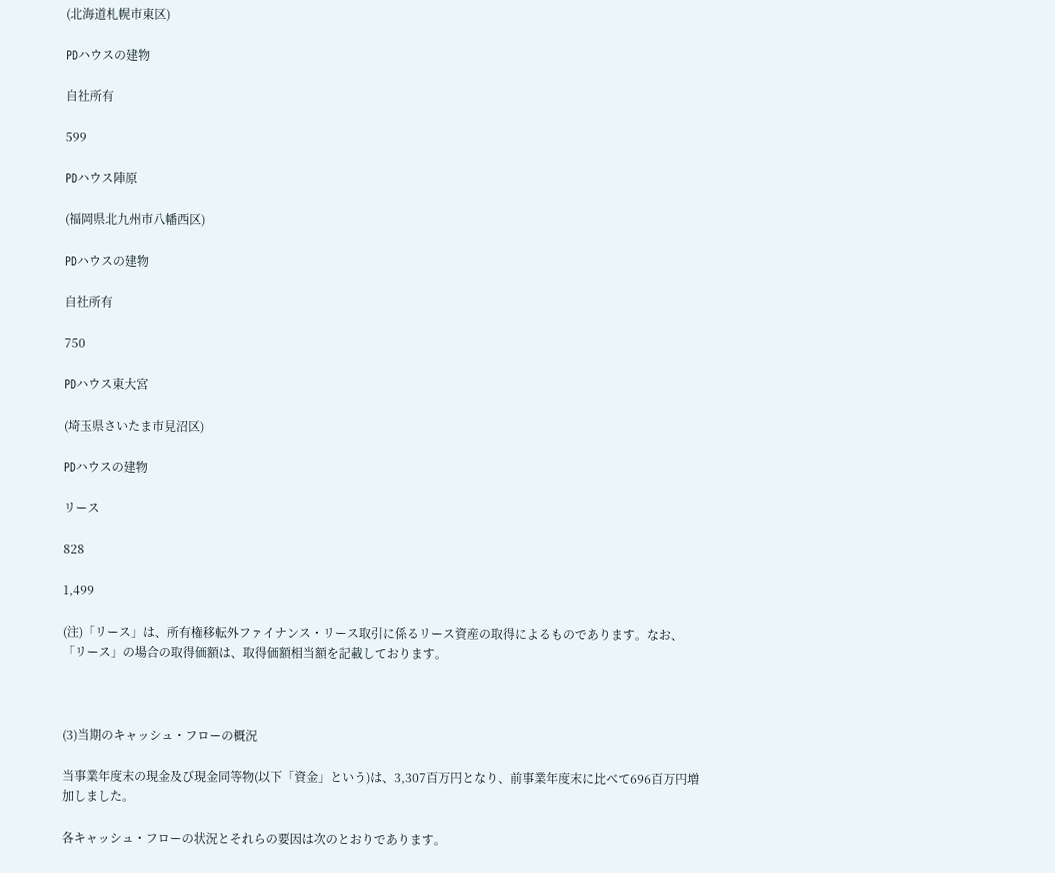(北海道札幌市東区)

PDハウスの建物

自社所有

599

PDハウス陣原

(福岡県北九州市八幡西区)

PDハウスの建物

自社所有

750

PDハウス東大宮

(埼玉県さいたま市見沼区)

PDハウスの建物

リース

828

1,499

(注)「リース」は、所有権移転外ファイナンス・リース取引に係るリース資産の取得によるものであります。なお、「リース」の場合の取得価額は、取得価額相当額を記載しております。



(3)当期のキャッシュ・フローの概況

当事業年度末の現金及び現金同等物(以下「資金」という)は、3,307百万円となり、前事業年度末に比べて696百万円増加しました。

各キャッシュ・フローの状況とそれらの要因は次のとおりであります。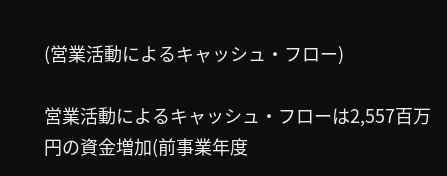(営業活動によるキャッシュ・フロー)

営業活動によるキャッシュ・フローは2,557百万円の資金増加(前事業年度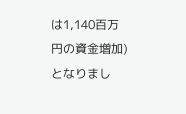は1,140百万円の資金増加)となりまし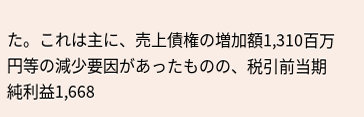た。これは主に、売上債権の増加額1,310百万円等の減少要因があったものの、税引前当期純利益1,668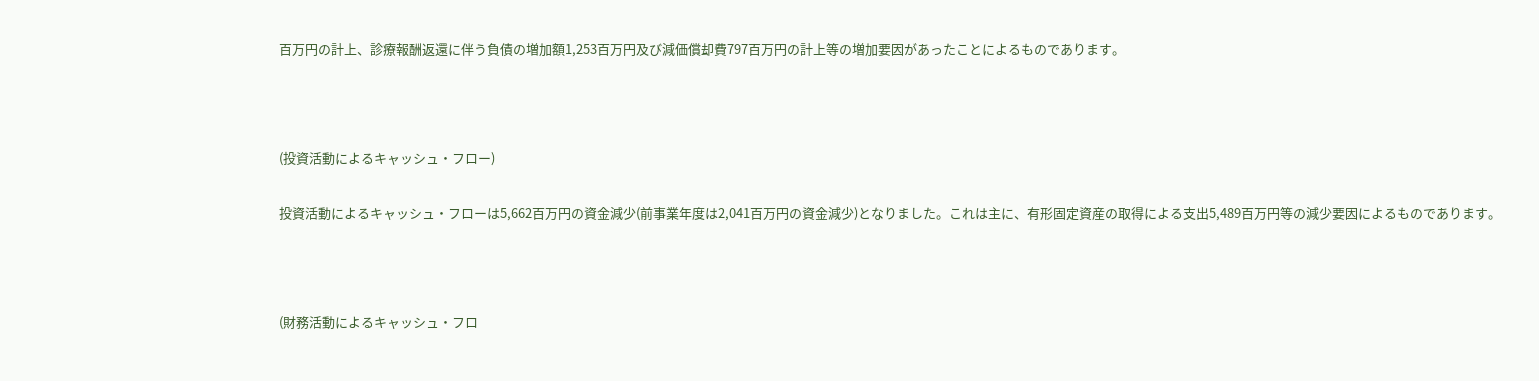百万円の計上、診療報酬返還に伴う負債の増加額1,253百万円及び減価償却費797百万円の計上等の増加要因があったことによるものであります。



(投資活動によるキャッシュ・フロー)

投資活動によるキャッシュ・フローは5,662百万円の資金減少(前事業年度は2,041百万円の資金減少)となりました。これは主に、有形固定資産の取得による支出5,489百万円等の減少要因によるものであります。



(財務活動によるキャッシュ・フロ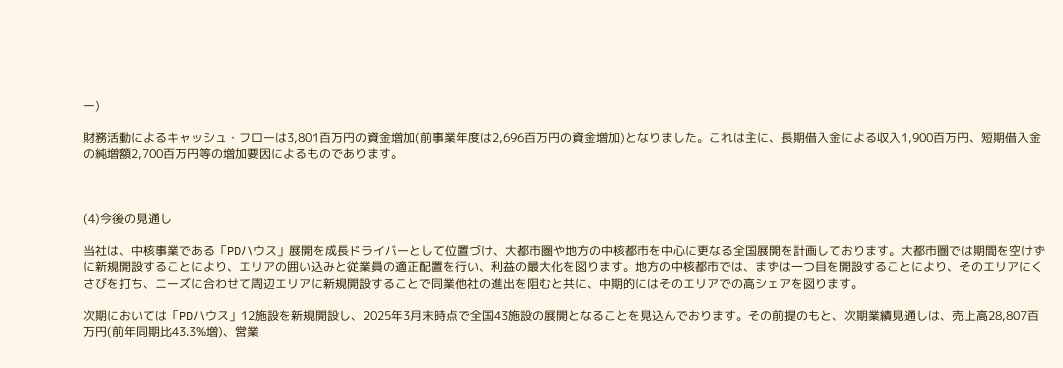ー)

財務活動によるキャッシュ・フローは3,801百万円の資金増加(前事業年度は2,696百万円の資金増加)となりました。これは主に、長期借入金による収入1,900百万円、短期借入金の純増額2,700百万円等の増加要因によるものであります。



(4)今後の見通し

当社は、中核事業である「PDハウス」展開を成長ドライバーとして位置づけ、大都市圏や地方の中核都市を中心に更なる全国展開を計画しております。大都市圏では期間を空けずに新規開設することにより、エリアの囲い込みと従業員の適正配置を行い、利益の最大化を図ります。地方の中核都市では、まずは一つ目を開設することにより、そのエリアにくさびを打ち、ニーズに合わせて周辺エリアに新規開設することで同業他社の進出を阻むと共に、中期的にはそのエリアでの高シェアを図ります。

次期においては「PDハウス」12施設を新規開設し、2025年3月末時点で全国43施設の展開となることを見込んでおります。その前提のもと、次期業績見通しは、売上高28,807百万円(前年同期比43.3%増)、営業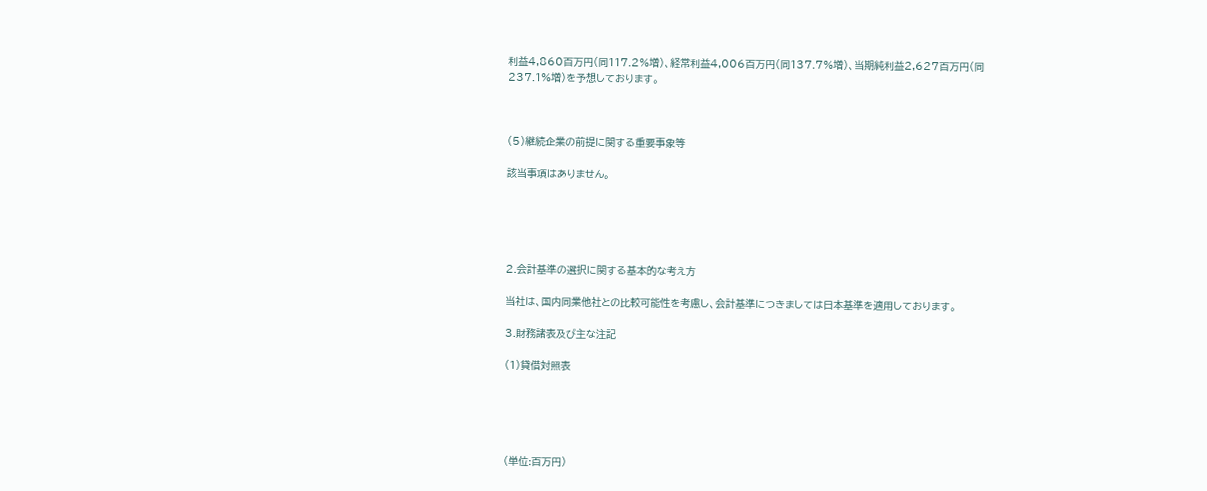利益4,860百万円(同117.2%増)、経常利益4,006百万円(同137.7%増)、当期純利益2,627百万円(同237.1%増)を予想しております。



(5)継続企業の前提に関する重要事象等

該当事項はありません。





2.会計基準の選択に関する基本的な考え方

当社は、国内同業他社との比較可能性を考慮し、会計基準につきましては日本基準を適用しております。

3.財務諸表及び主な注記

(1)貸借対照表





(単位:百万円)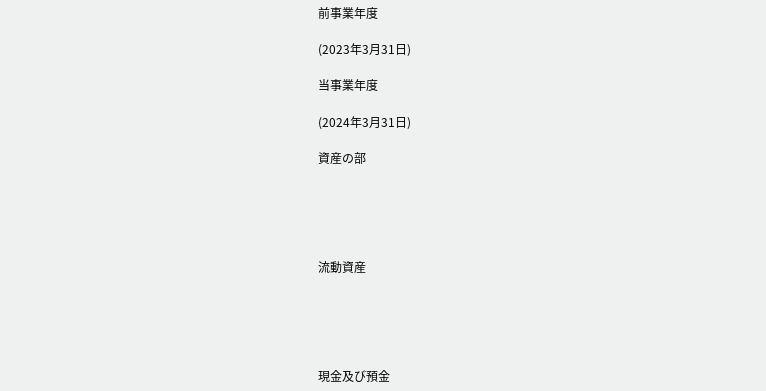前事業年度

(2023年3月31日)

当事業年度

(2024年3月31日)

資産の部





流動資産





現金及び預金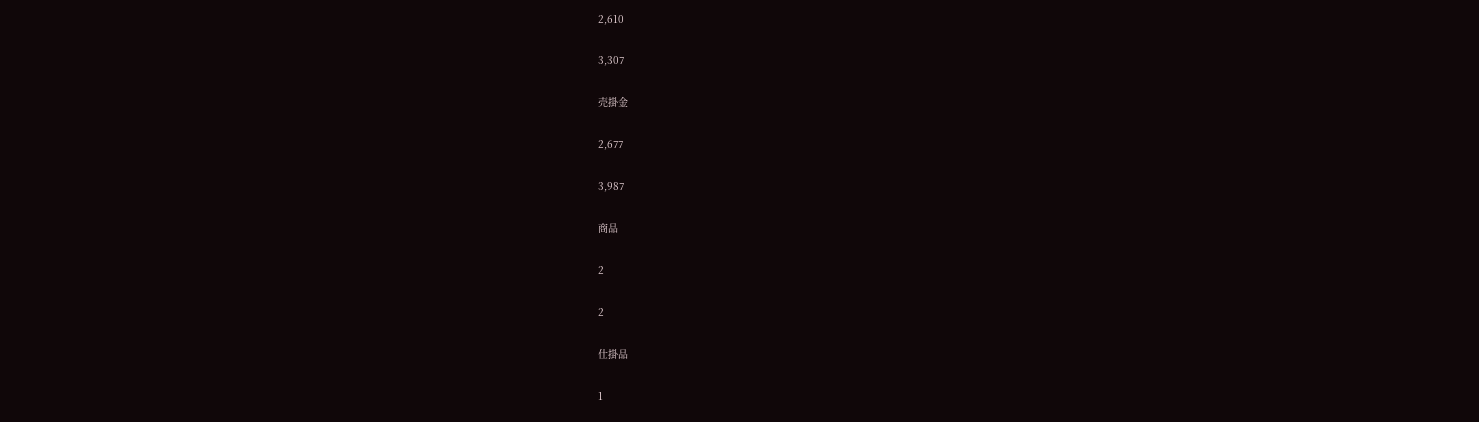2,610

3,307

売掛金

2,677

3,987

商品

2

2

仕掛品

1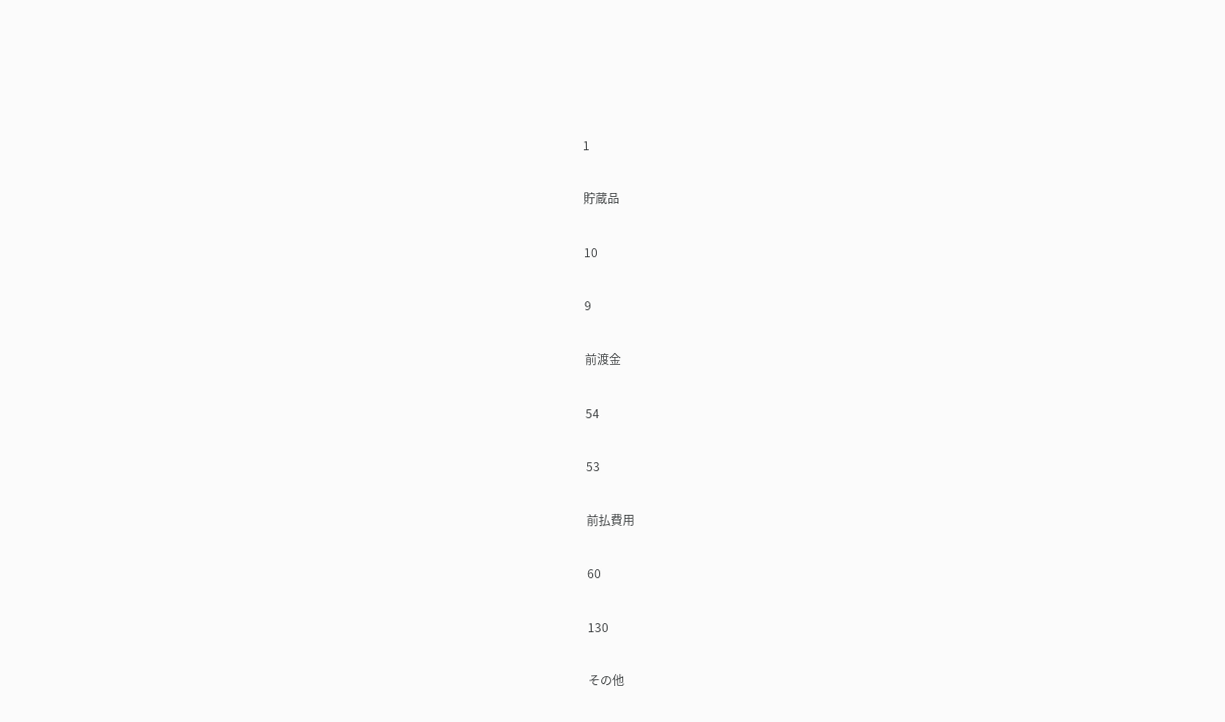1

貯蔵品

10

9

前渡金

54

53

前払費用

60

130

その他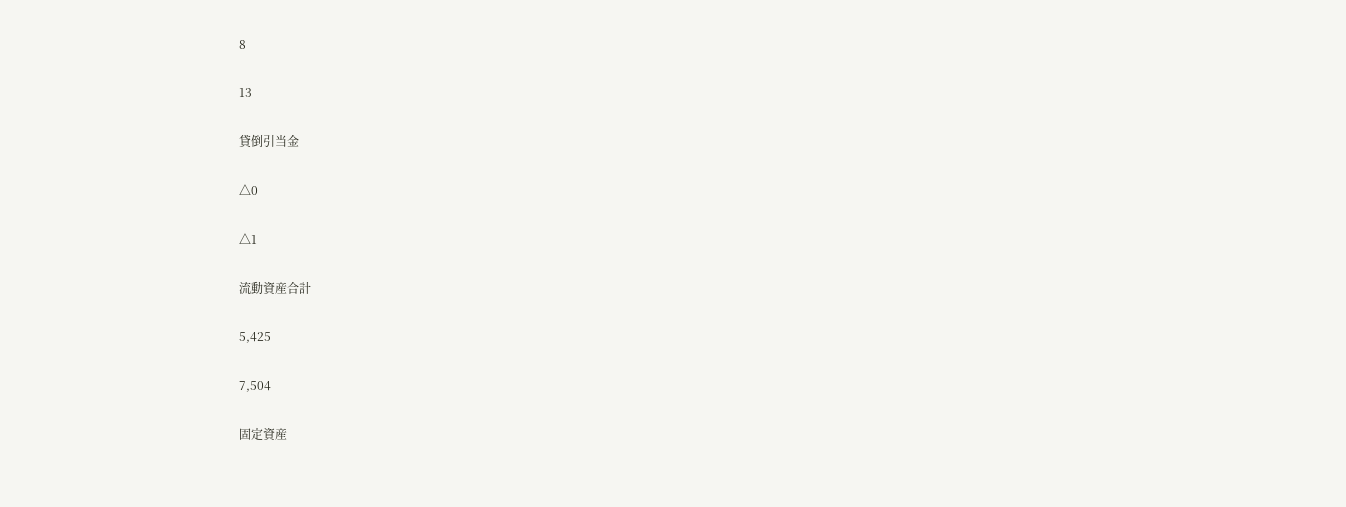8

13

貸倒引当金

△0

△1

流動資産合計

5,425

7,504

固定資産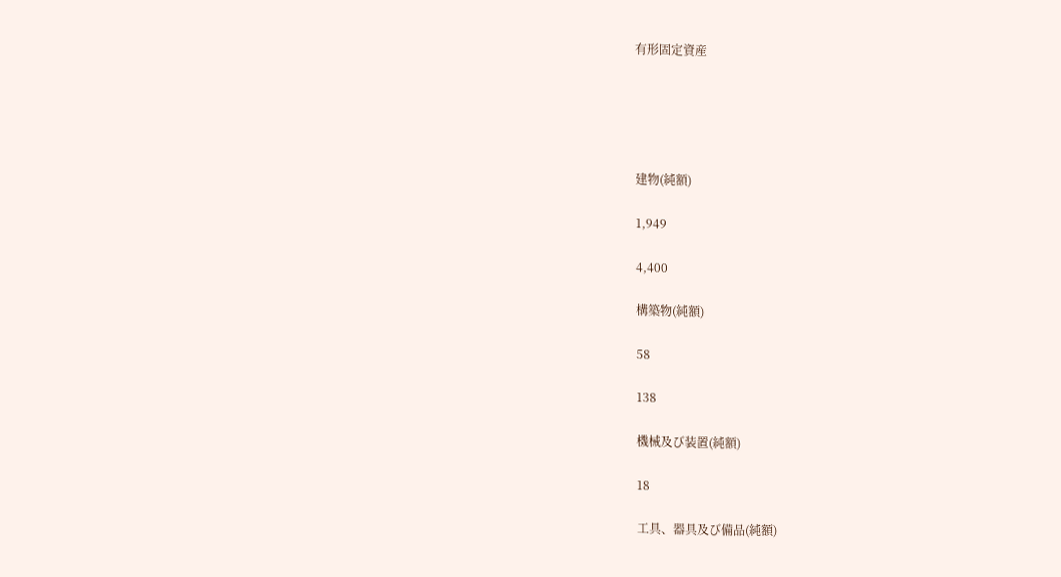有形固定資産





建物(純額)

1,949

4,400

構築物(純額)

58

138

機械及び装置(純額)

18

工具、器具及び備品(純額)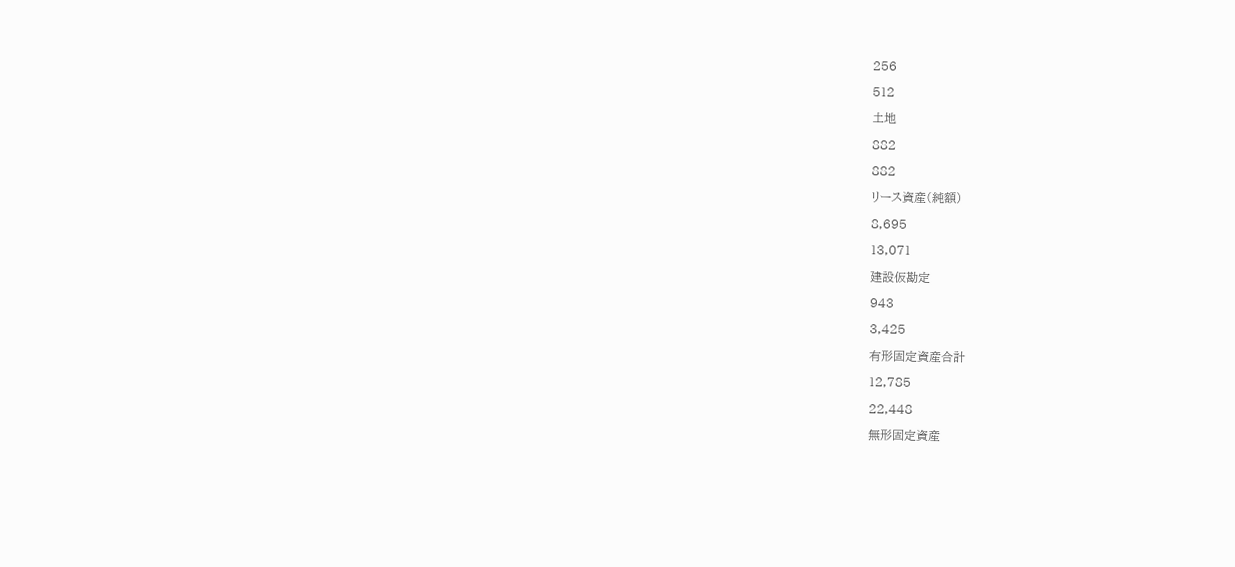256

512

土地

882

882

リース資産(純額)

8,695

13,071

建設仮勘定

943

3,425

有形固定資産合計

12,785

22,448

無形固定資産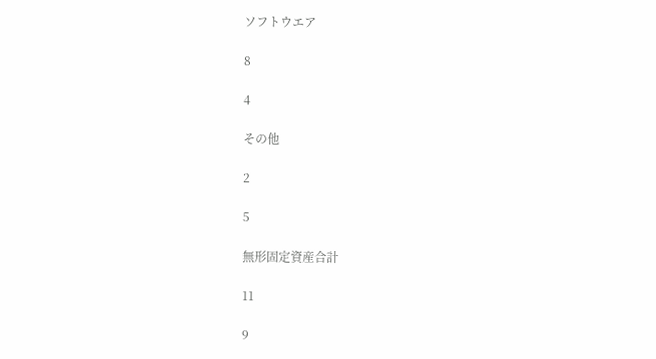ソフトウエア

8

4

その他

2

5

無形固定資産合計

11

9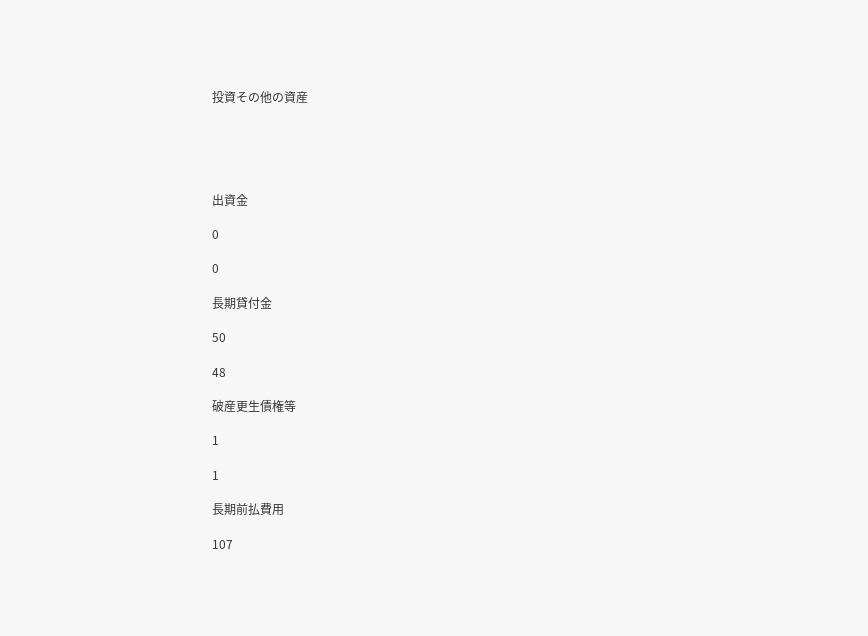投資その他の資産





出資金

0

0

長期貸付金

50

48

破産更生債権等

1

1

長期前払費用

107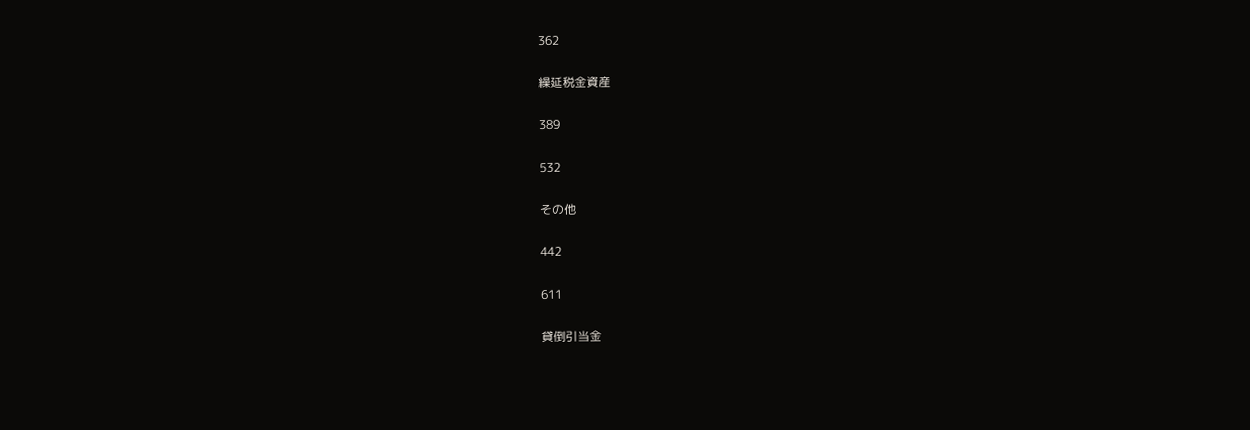362

繰延税金資産

389

532

その他

442

611

貸倒引当金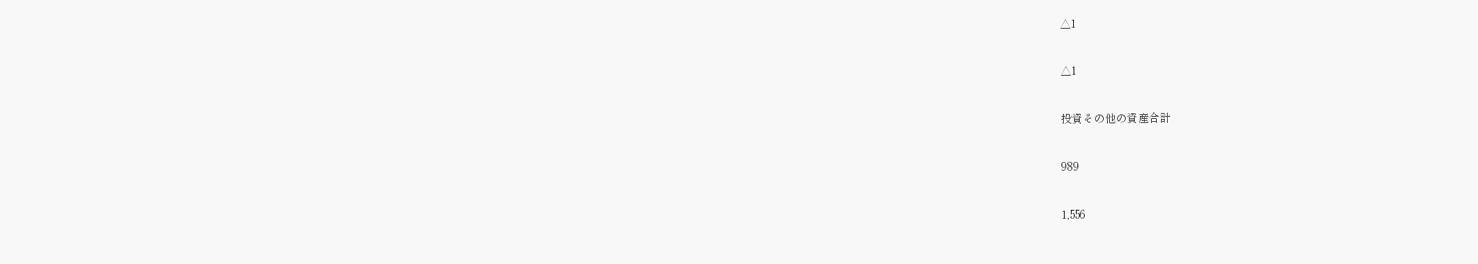△1

△1

投資その他の資産合計

989

1,556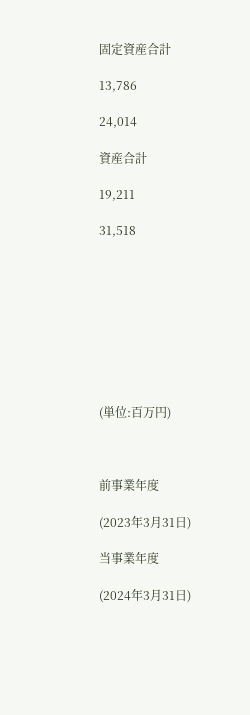固定資産合計

13,786

24,014

資産合計

19,211

31,518









(単位:百万円)



前事業年度

(2023年3月31日)

当事業年度

(2024年3月31日)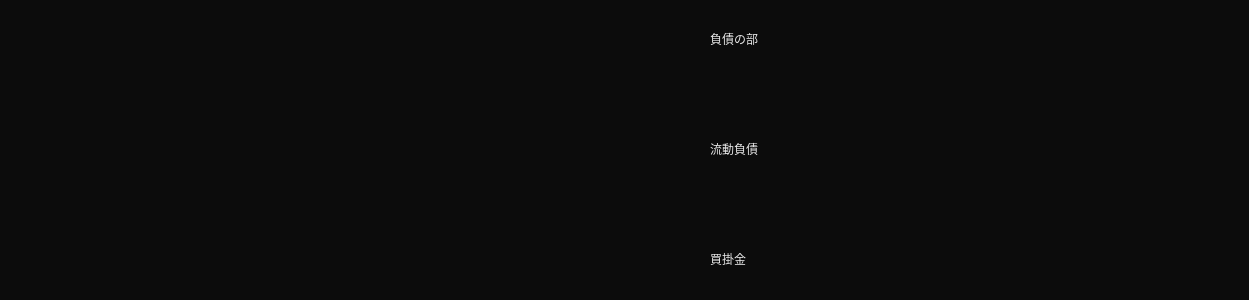負債の部





流動負債





買掛金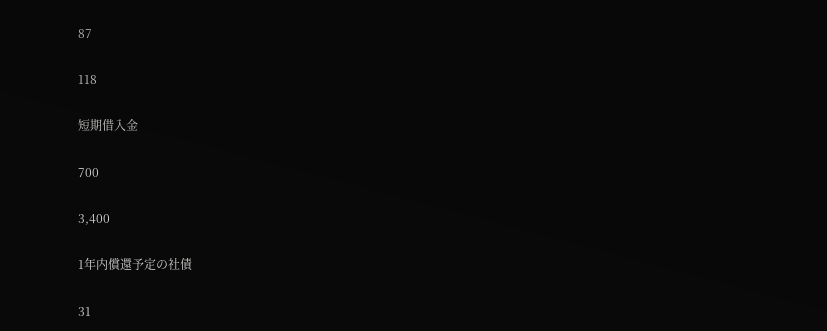87

118

短期借入金

700

3,400

1年内償還予定の社債

31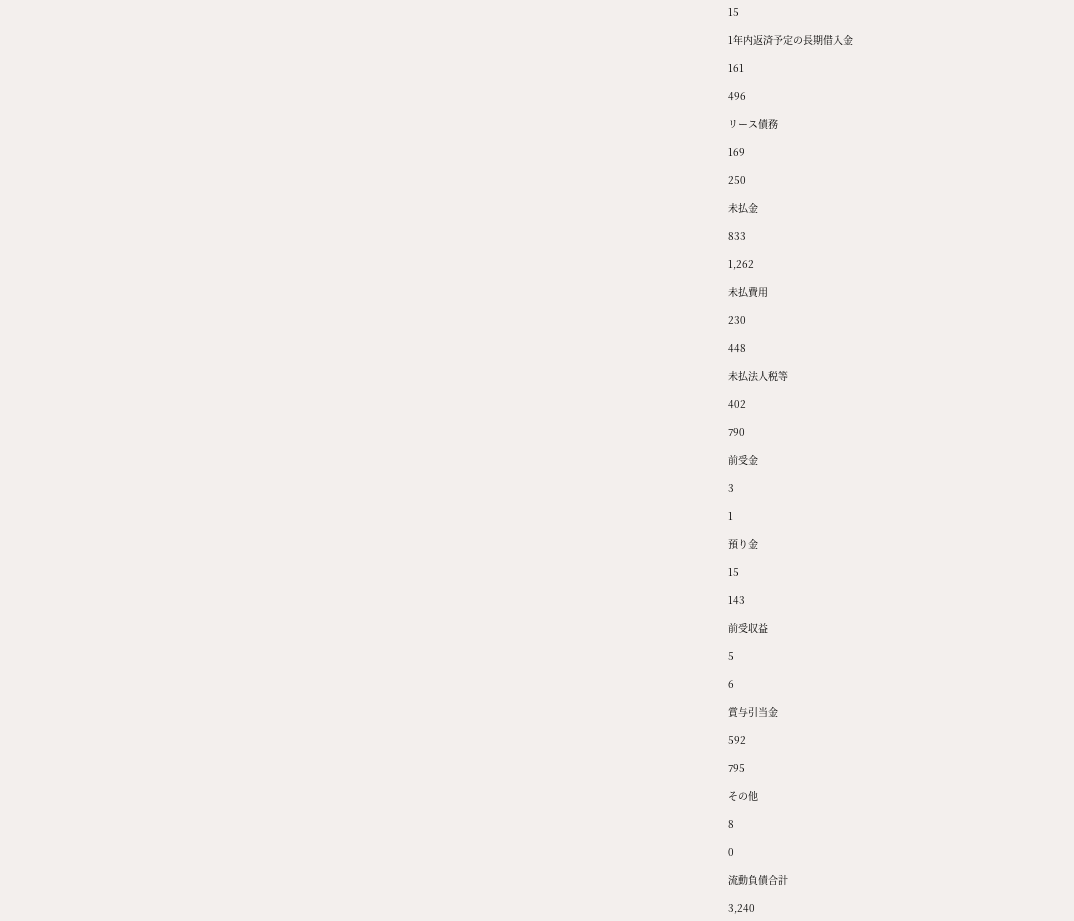15

1年内返済予定の長期借入金

161

496

リース債務

169

250

未払金

833

1,262

未払費用

230

448

未払法人税等

402

790

前受金

3

1

預り金

15

143

前受収益

5

6

賞与引当金

592

795

その他

8

0

流動負債合計

3,240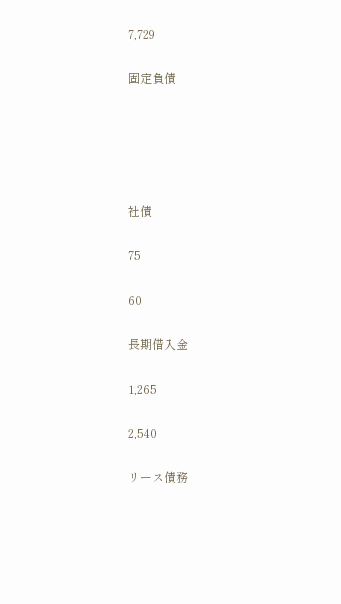7,729

固定負債





社債

75

60

長期借入金

1,265

2,540

リース債務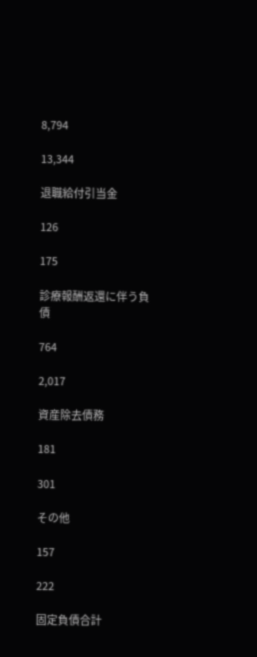8,794

13,344

退職給付引当金

126

175

診療報酬返還に伴う負債

764

2,017

資産除去債務

181

301

その他

157

222

固定負債合計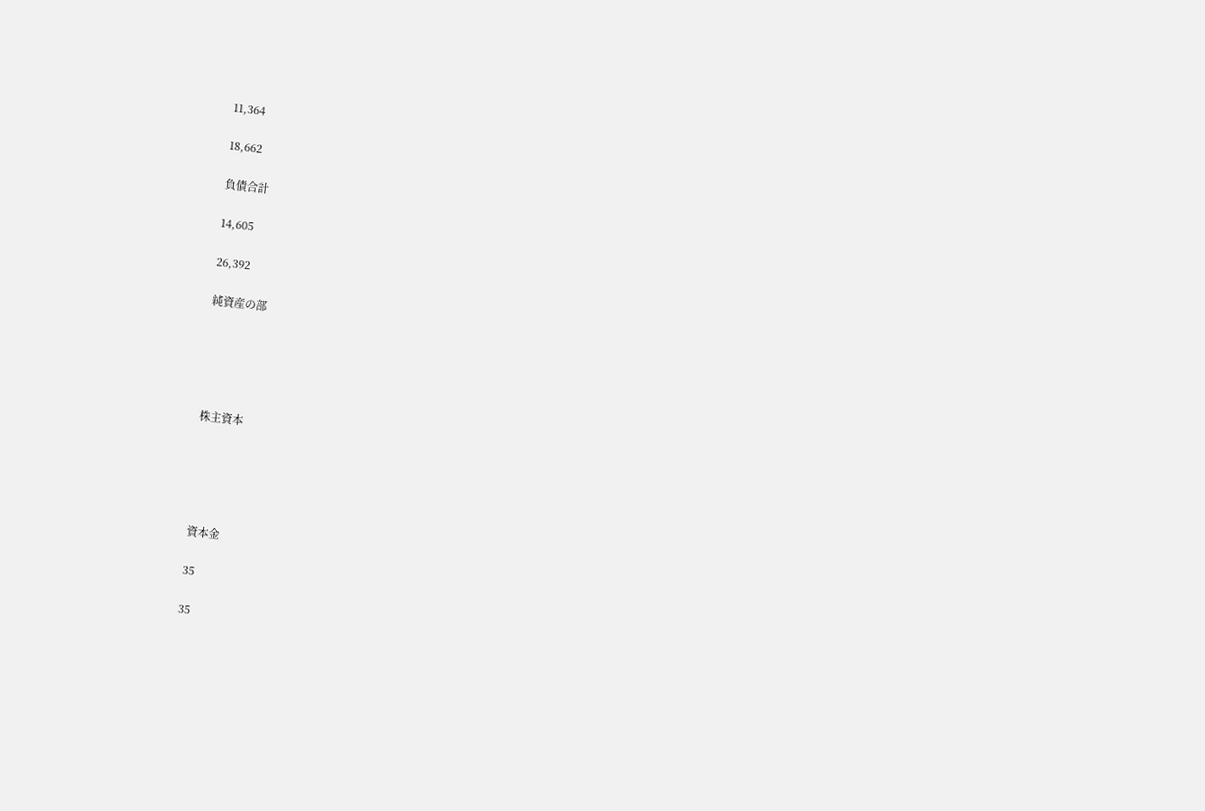11,364

18,662

負債合計

14,605

26,392

純資産の部





株主資本





資本金

35

35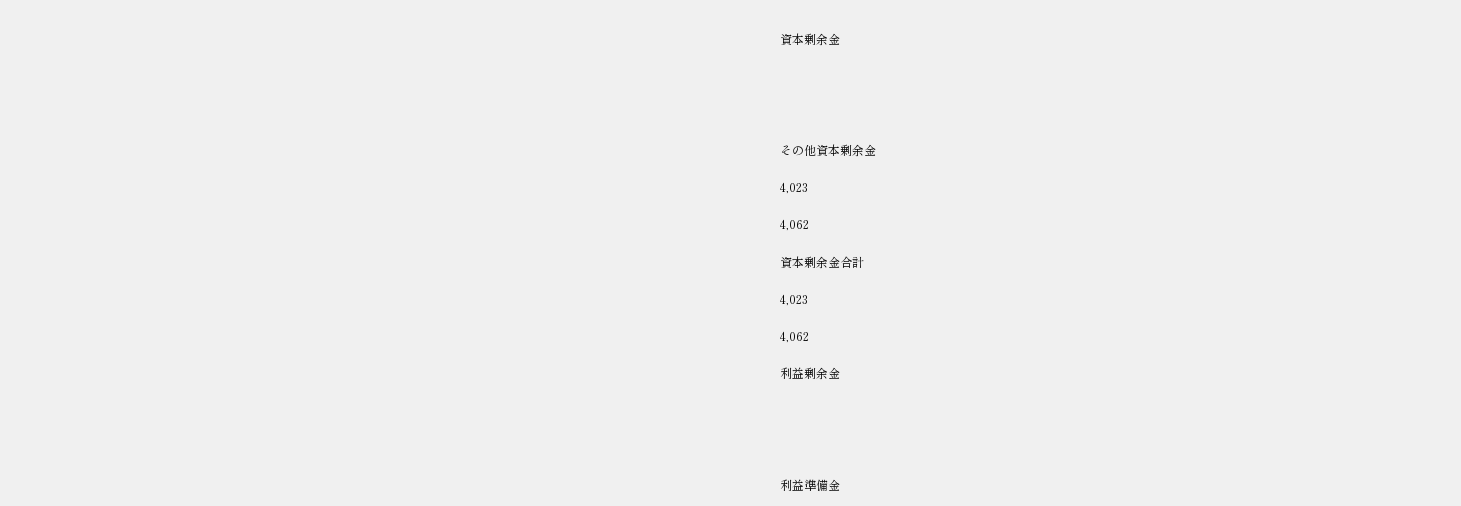資本剰余金





その他資本剰余金

4,023

4,062

資本剰余金合計

4,023

4,062

利益剰余金





利益準備金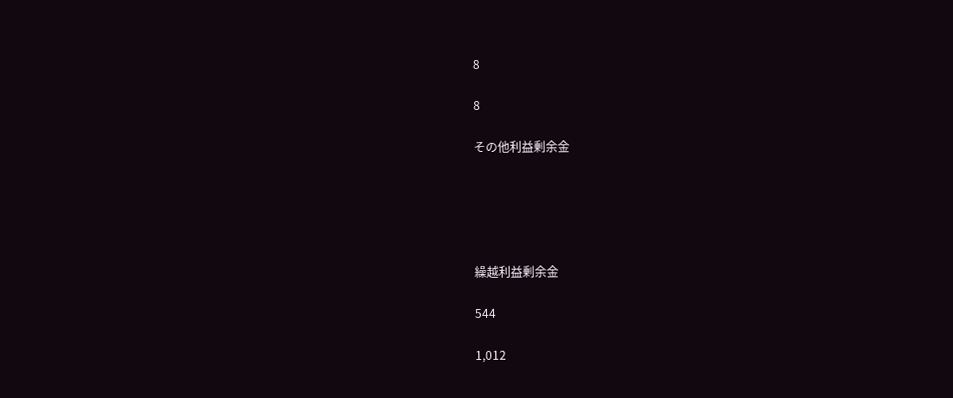8

8

その他利益剰余金





繰越利益剰余金

544

1,012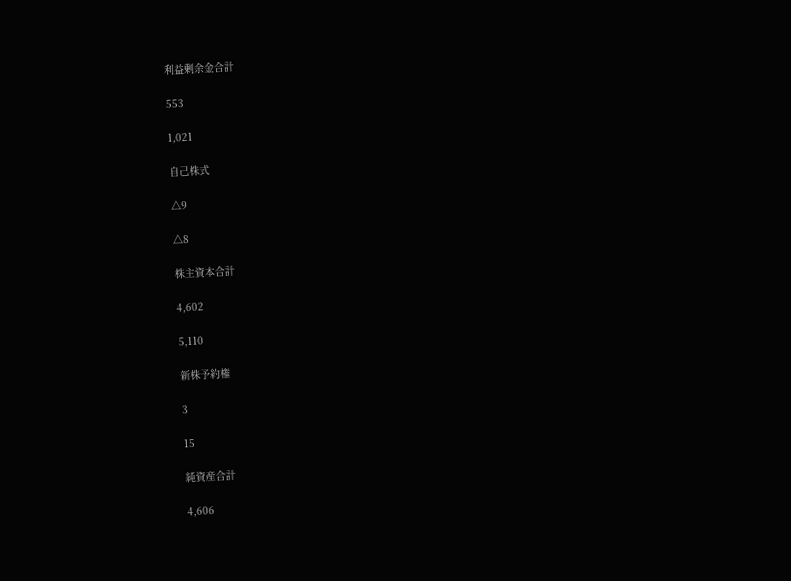利益剰余金合計

553

1,021

自己株式

△9

△8

株主資本合計

4,602

5,110

新株予約権

3

15

純資産合計

4,606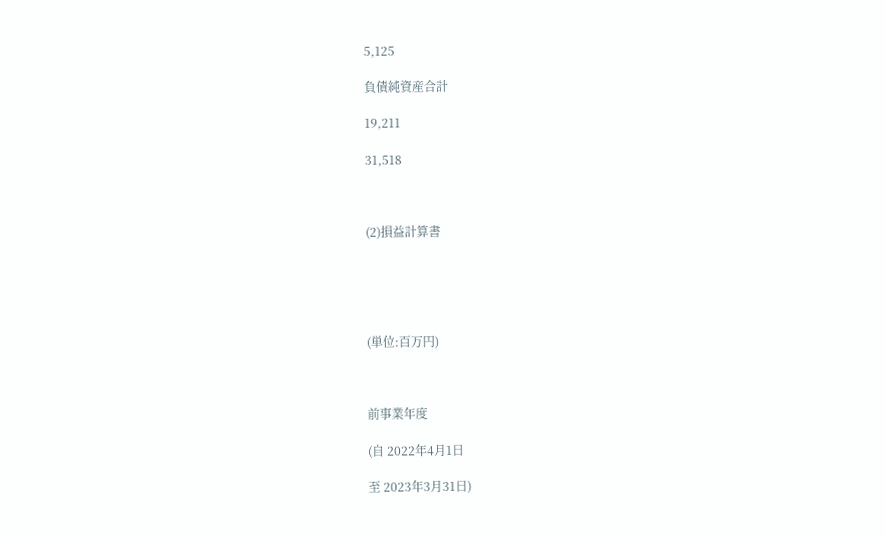5,125

負債純資産合計

19,211

31,518



(2)損益計算書





(単位:百万円)



前事業年度

(自 2022年4月1日

至 2023年3月31日)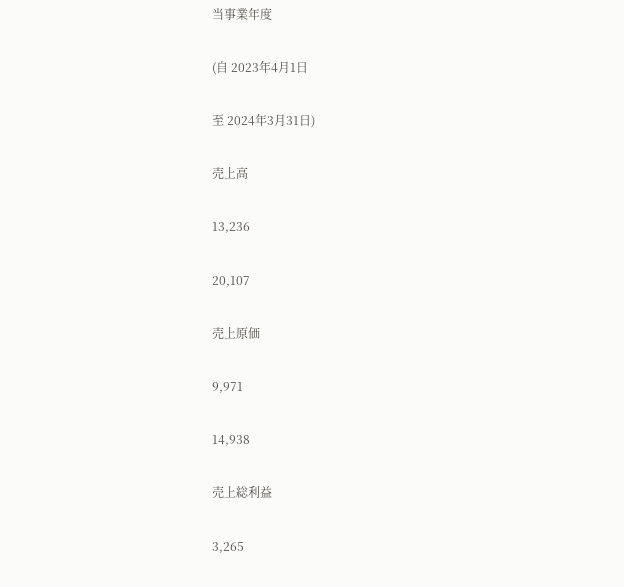当事業年度

(自 2023年4月1日

至 2024年3月31日)

売上高

13,236

20,107

売上原価

9,971

14,938

売上総利益

3,265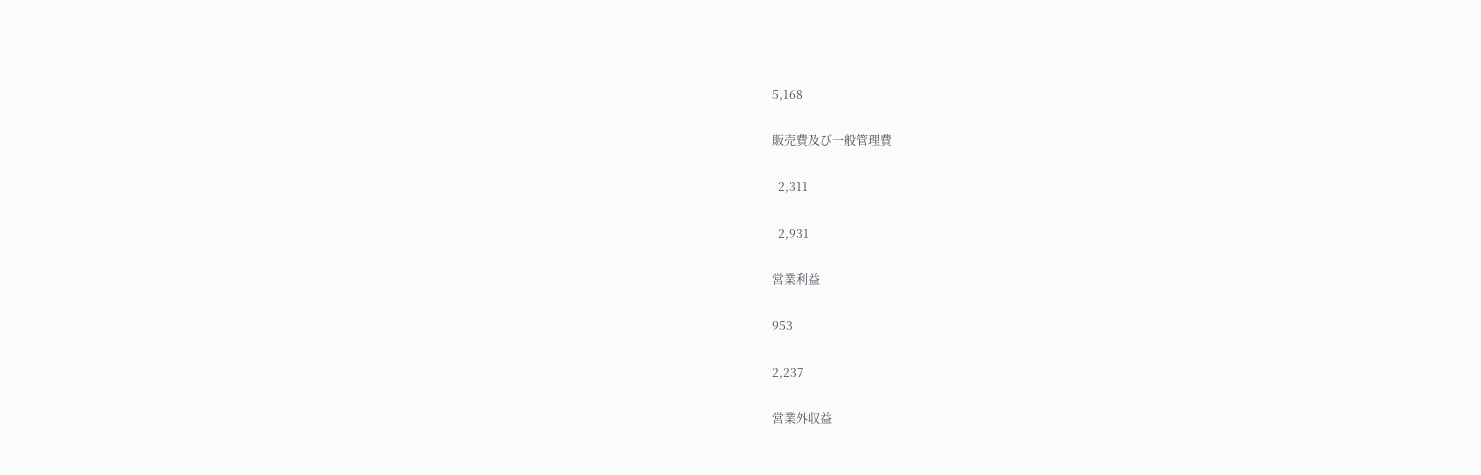5,168

販売費及び一般管理費

  2,311

  2,931

営業利益

953

2,237

営業外収益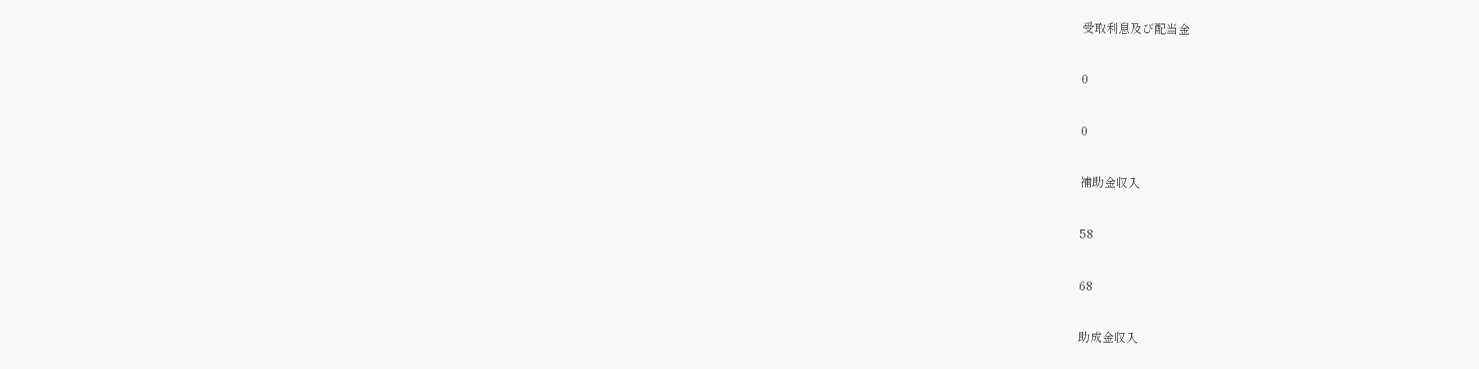受取利息及び配当金

0

0

補助金収入

58

68

助成金収入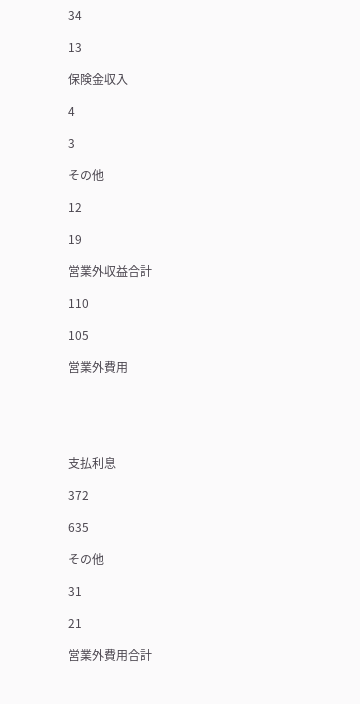34

13

保険金収入

4

3

その他

12

19

営業外収益合計

110

105

営業外費用





支払利息

372

635

その他

31

21

営業外費用合計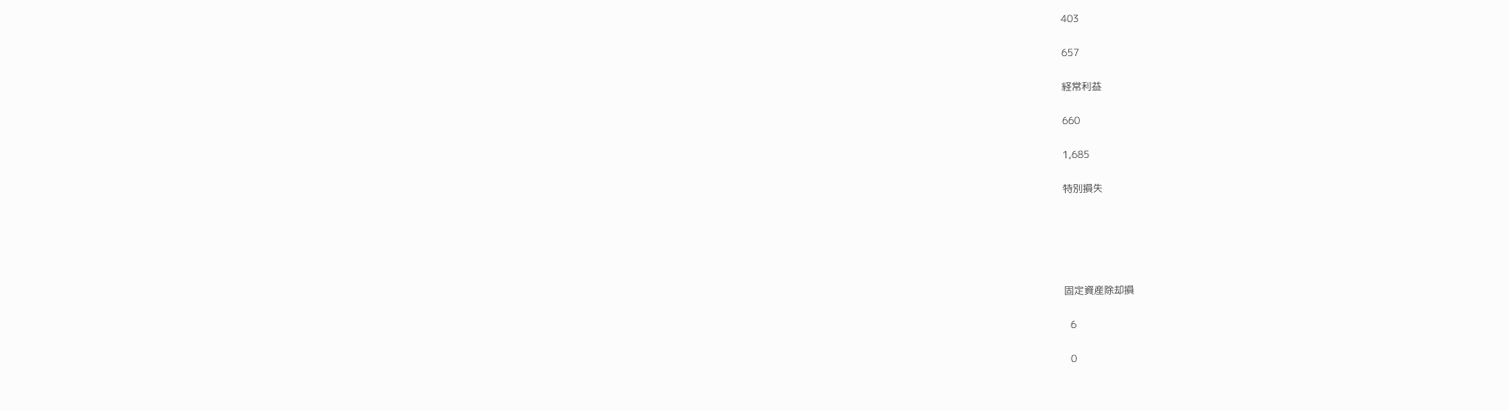403

657

経常利益

660

1,685

特別損失





固定資産除却損

  6

  0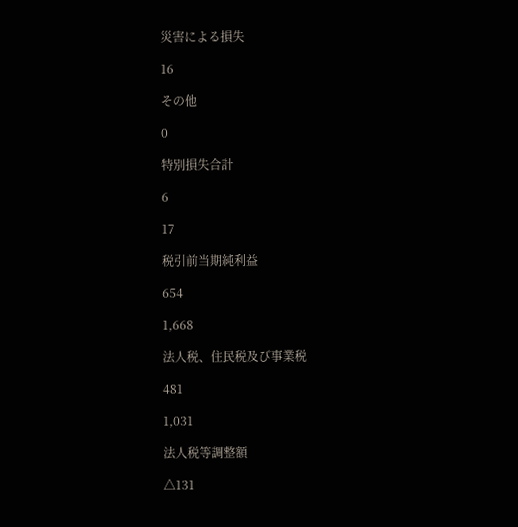災害による損失

16

その他

0

特別損失合計

6

17

税引前当期純利益

654

1,668

法人税、住民税及び事業税

481

1,031

法人税等調整額

△131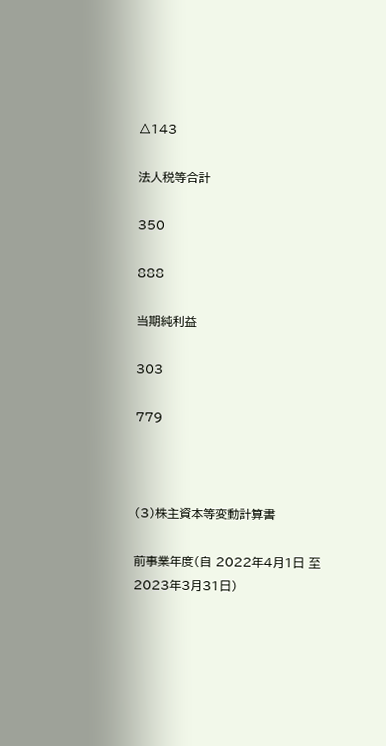△143

法人税等合計

350

888

当期純利益

303

779



(3)株主資本等変動計算書

前事業年度(自 2022年4月1日 至 2023年3月31日)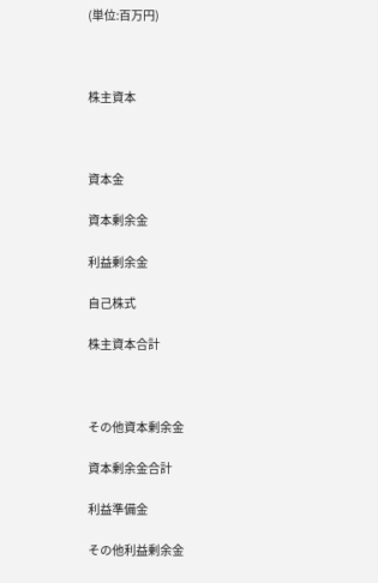(単位:百万円)



株主資本



資本金

資本剰余金

利益剰余金

自己株式

株主資本合計



その他資本剰余金

資本剰余金合計

利益準備金

その他利益剰余金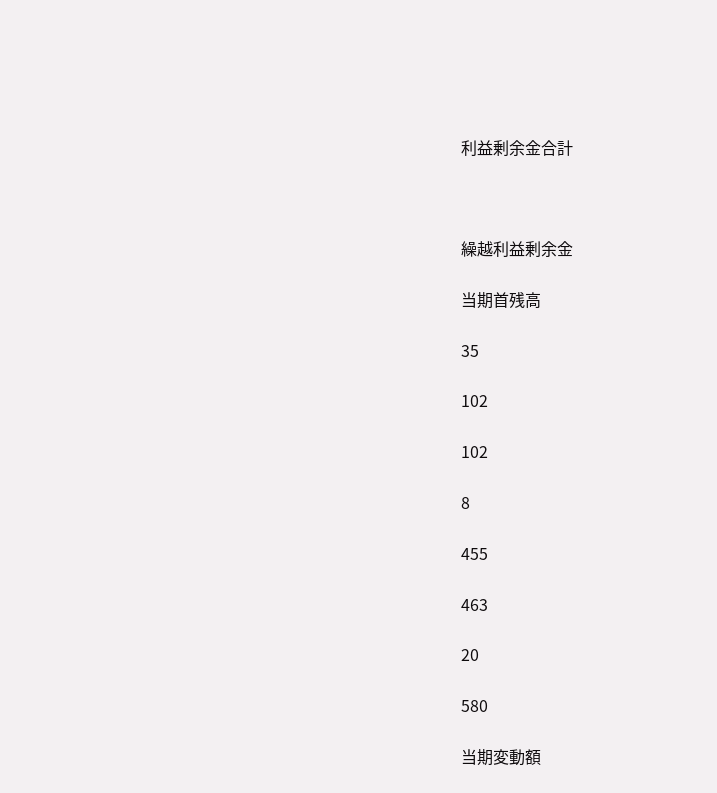利益剰余金合計



繰越利益剰余金

当期首残高

35

102

102

8

455

463

20

580

当期変動額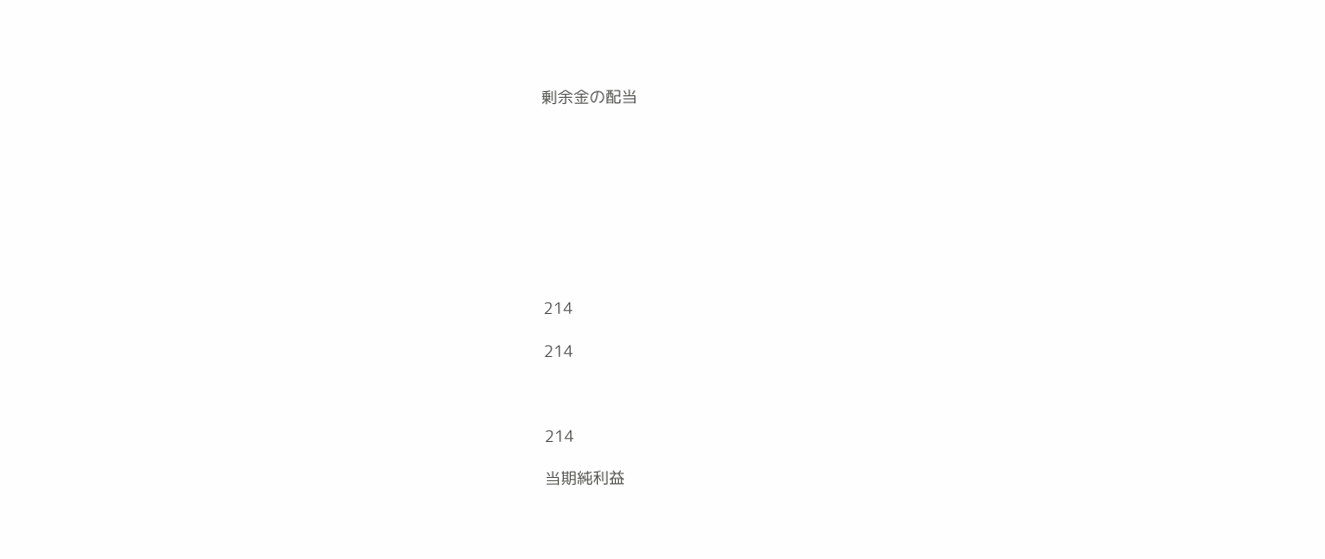剰余金の配当









214

214



214

当期純利益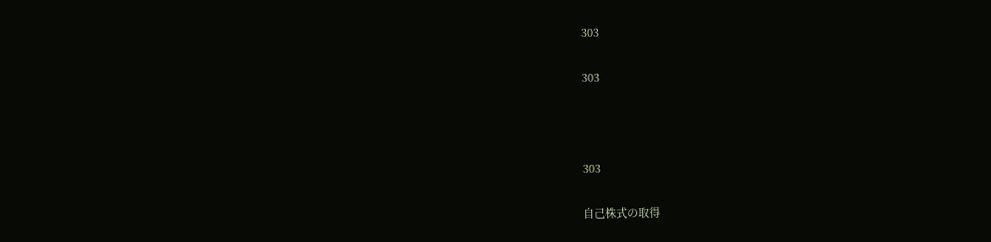303

303



303

自己株式の取得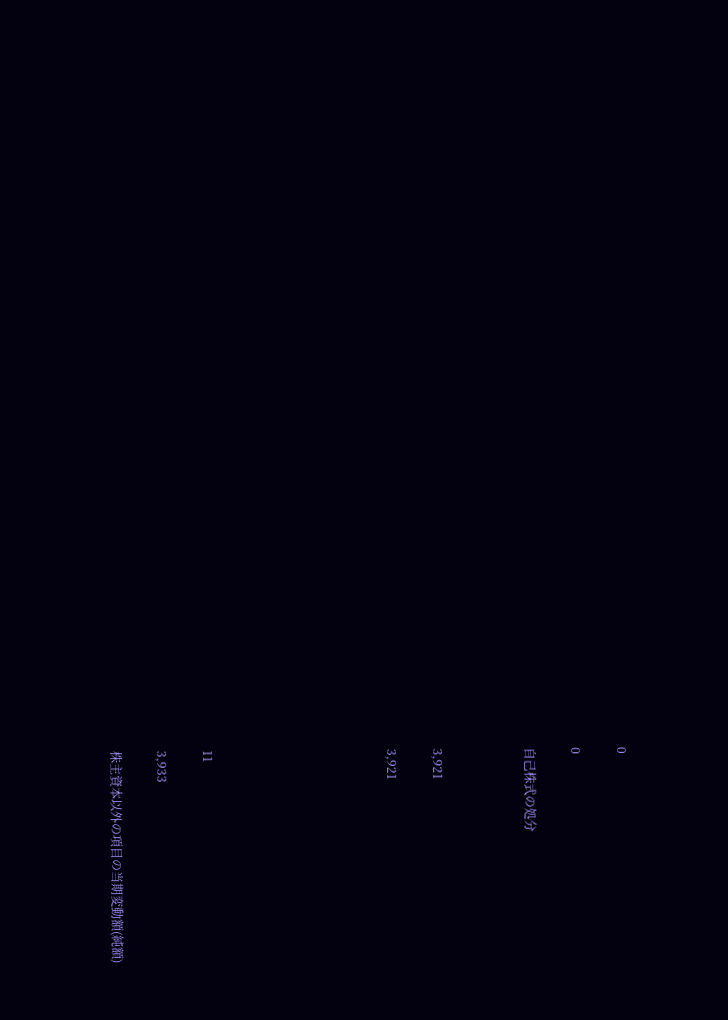0

0

自己株式の処分



3,921

3,921







11

3,933

株主資本以外の項目の当期変動額(純額)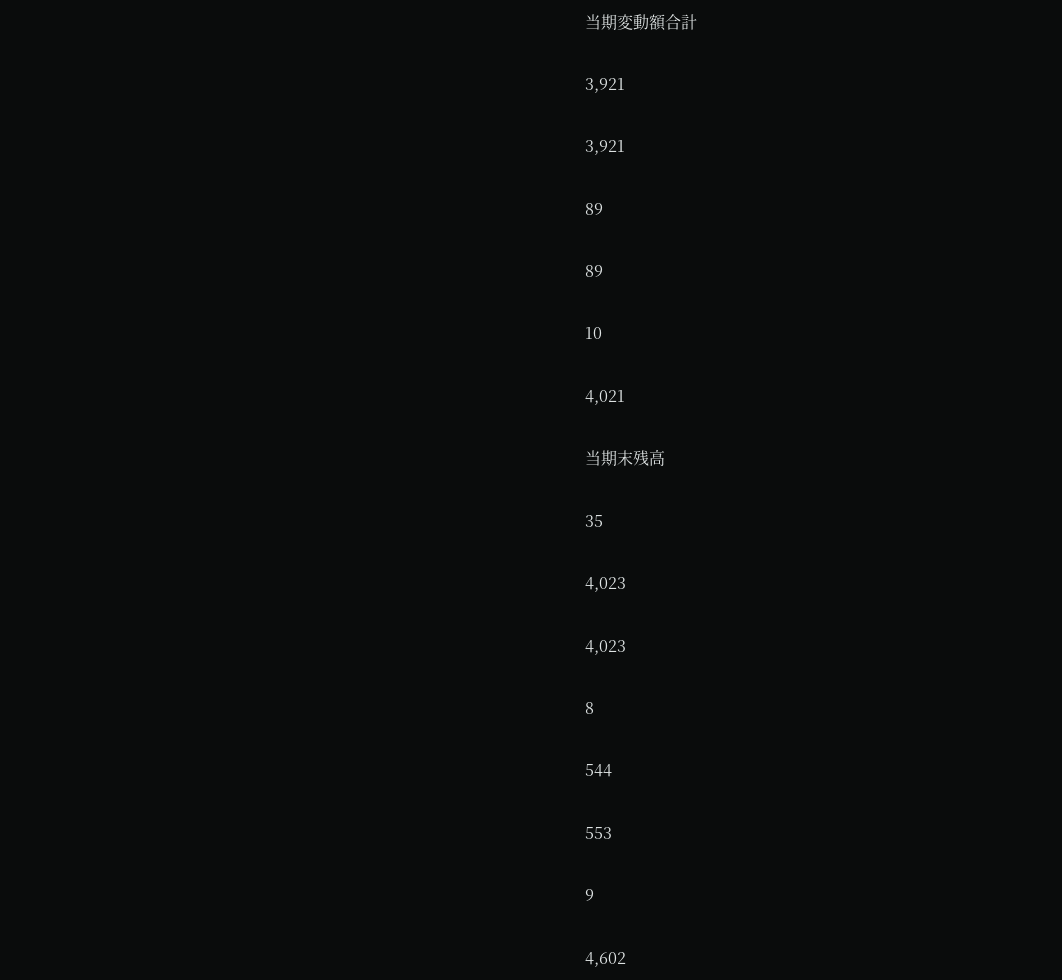当期変動額合計

3,921

3,921

89

89

10

4,021

当期末残高

35

4,023

4,023

8

544

553

9

4,602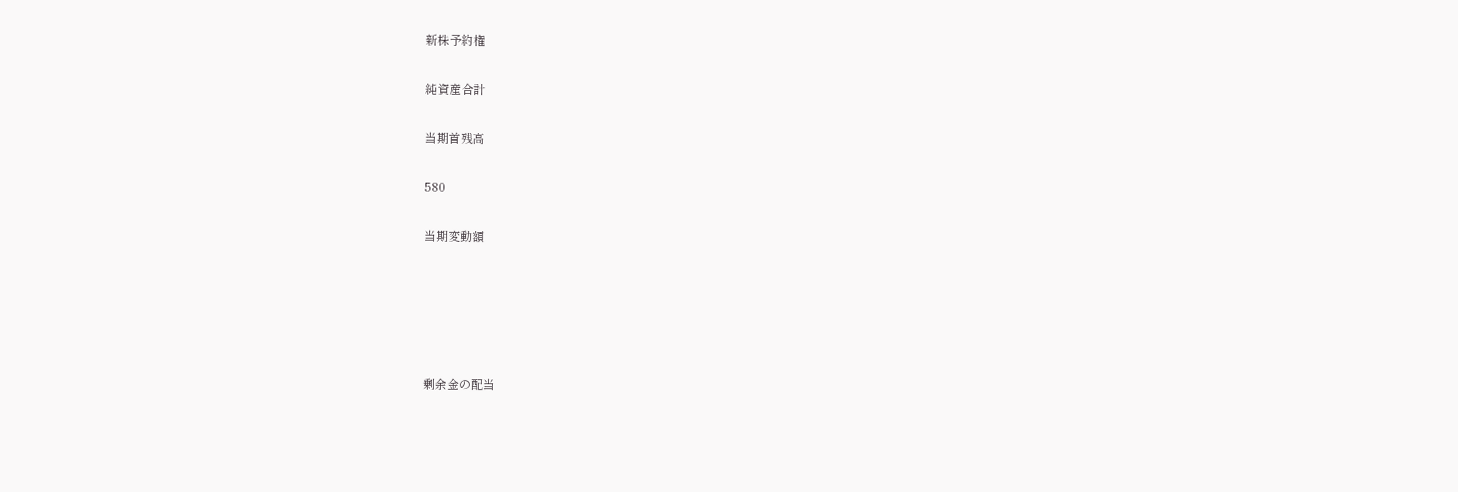新株予約権

純資産合計

当期首残高

580

当期変動額





剰余金の配当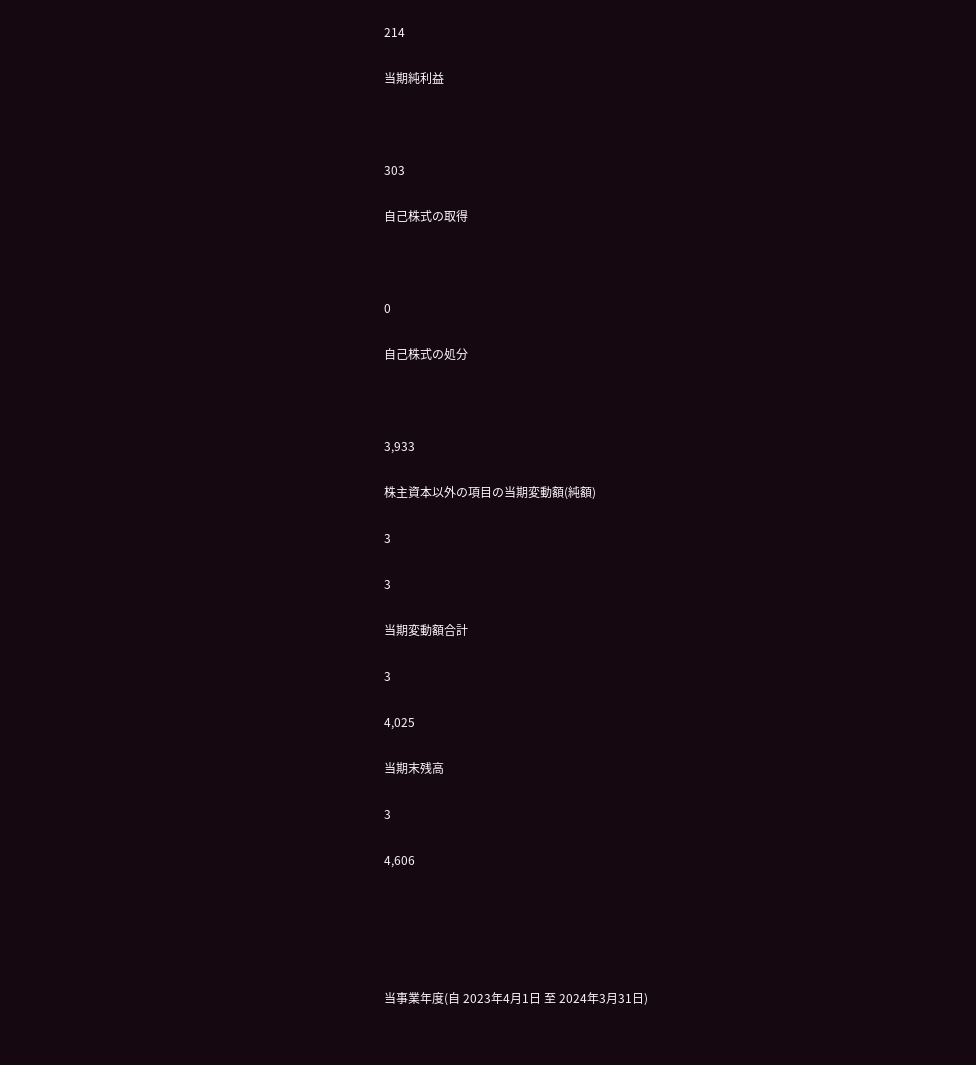214

当期純利益



303

自己株式の取得



0

自己株式の処分



3,933

株主資本以外の項目の当期変動額(純額)

3

3

当期変動額合計

3

4,025

当期末残高

3

4,606





当事業年度(自 2023年4月1日 至 2024年3月31日)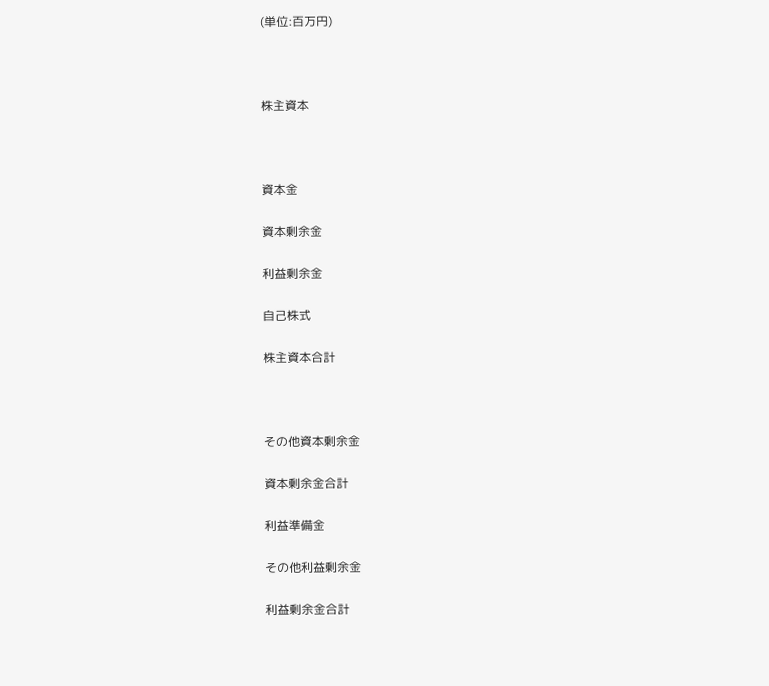(単位:百万円)



株主資本



資本金

資本剰余金

利益剰余金

自己株式

株主資本合計



その他資本剰余金

資本剰余金合計

利益準備金

その他利益剰余金

利益剰余金合計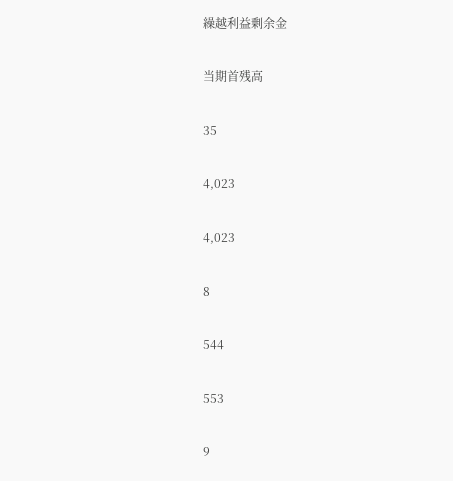繰越利益剰余金

当期首残高

35

4,023

4,023

8

544

553

9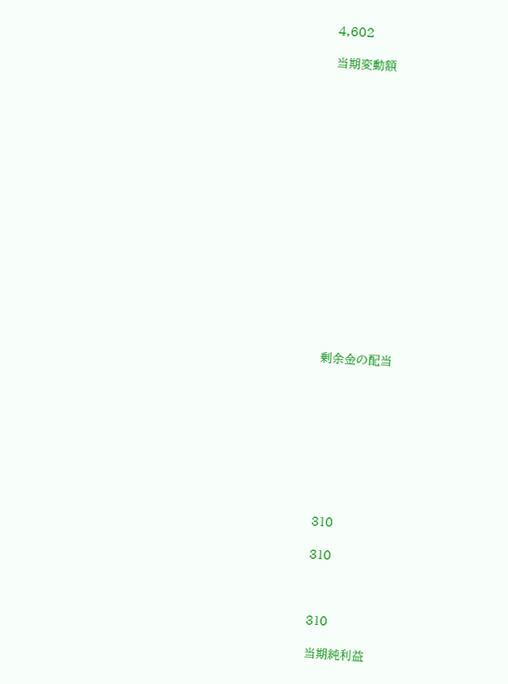4,602

当期変動額

















剰余金の配当









310

310



310

当期純利益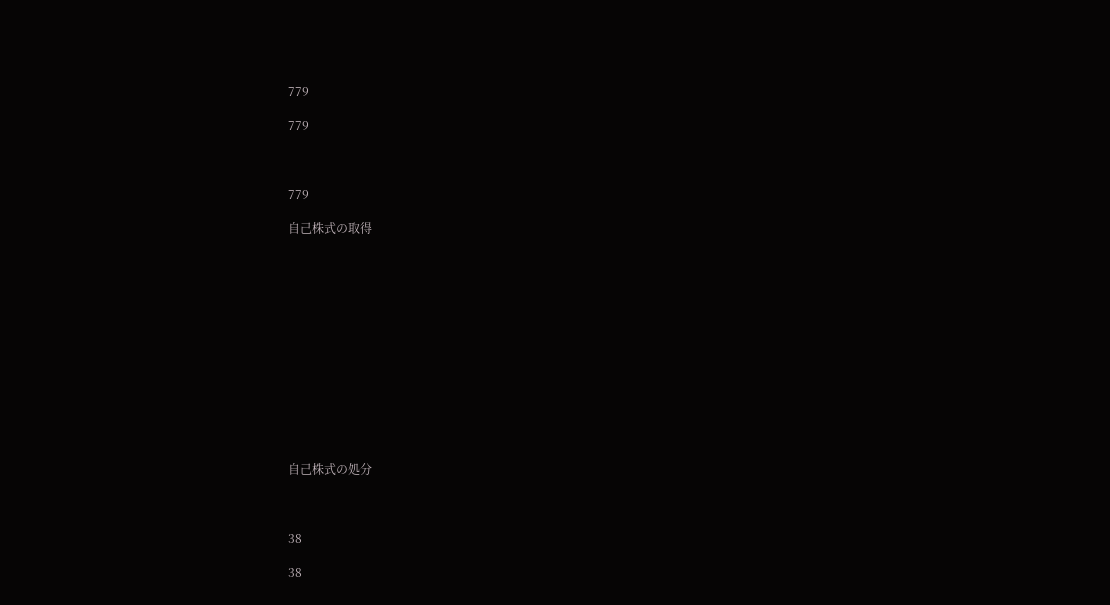779

779



779

自己株式の取得













自己株式の処分



38

38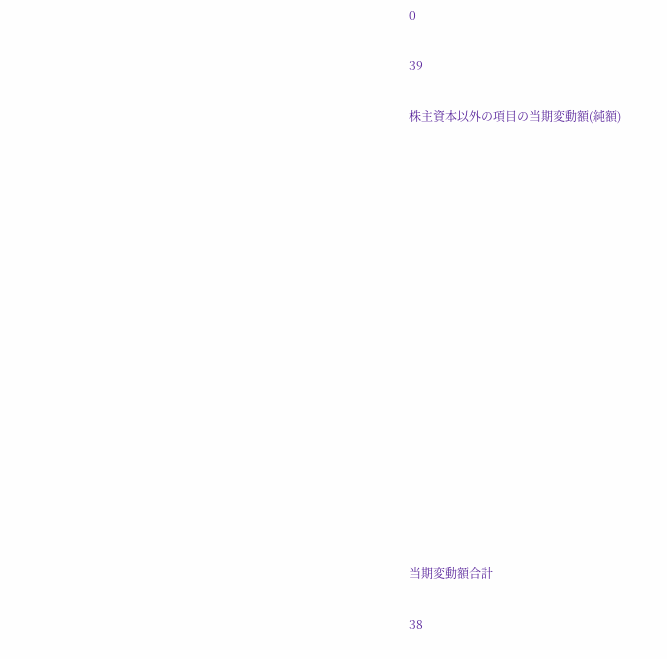0

39

株主資本以外の項目の当期変動額(純額)

















当期変動額合計

38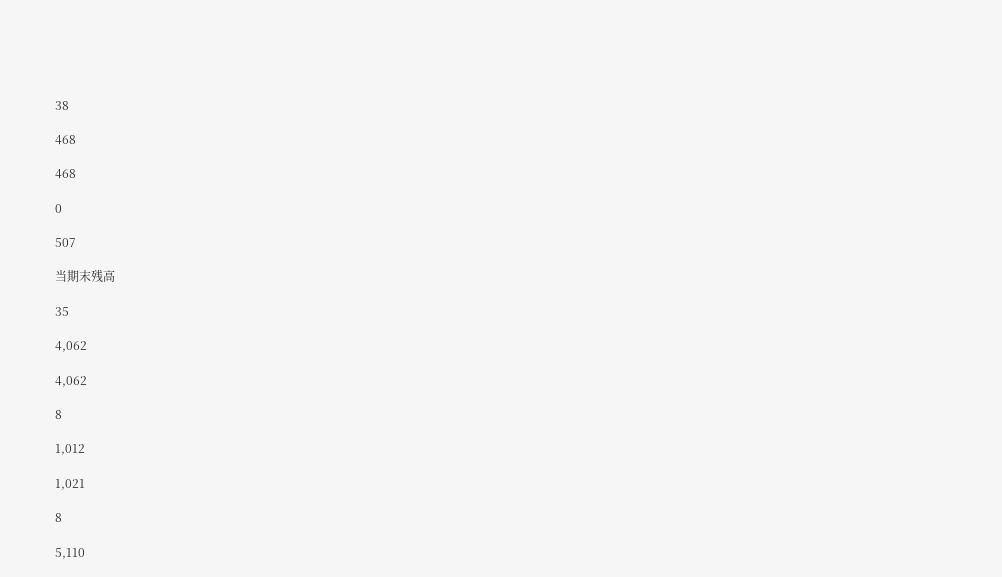38

468

468

0

507

当期末残高

35

4,062

4,062

8

1,012

1,021

8

5,110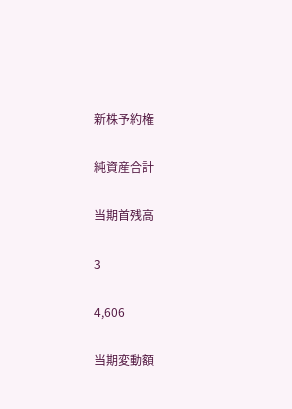新株予約権

純資産合計

当期首残高

3

4,606

当期変動額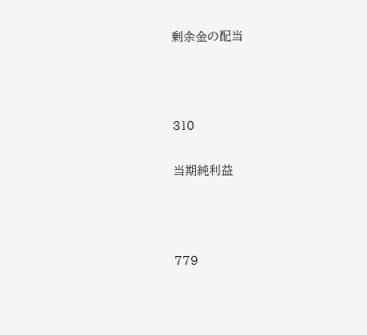剰余金の配当



310

当期純利益



779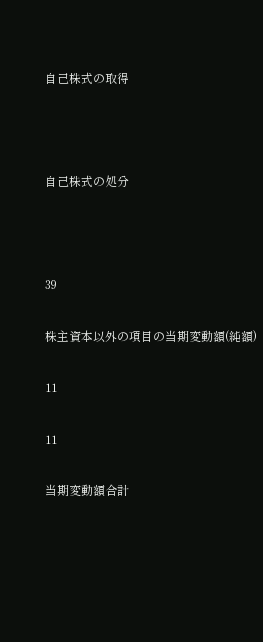自己株式の取得



自己株式の処分



39

株主資本以外の項目の当期変動額(純額)

11

11

当期変動額合計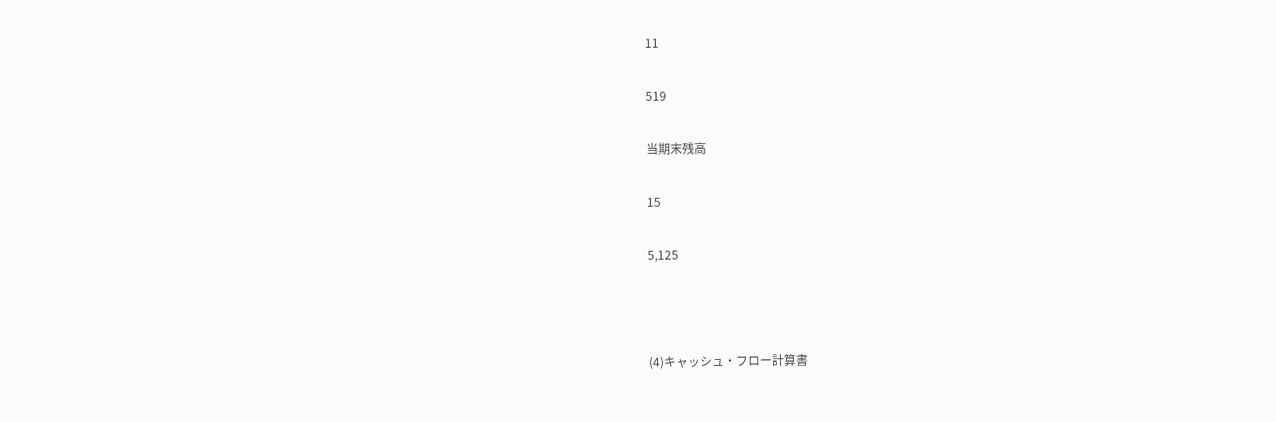11

519

当期末残高

15

5,125



(4)キャッシュ・フロー計算書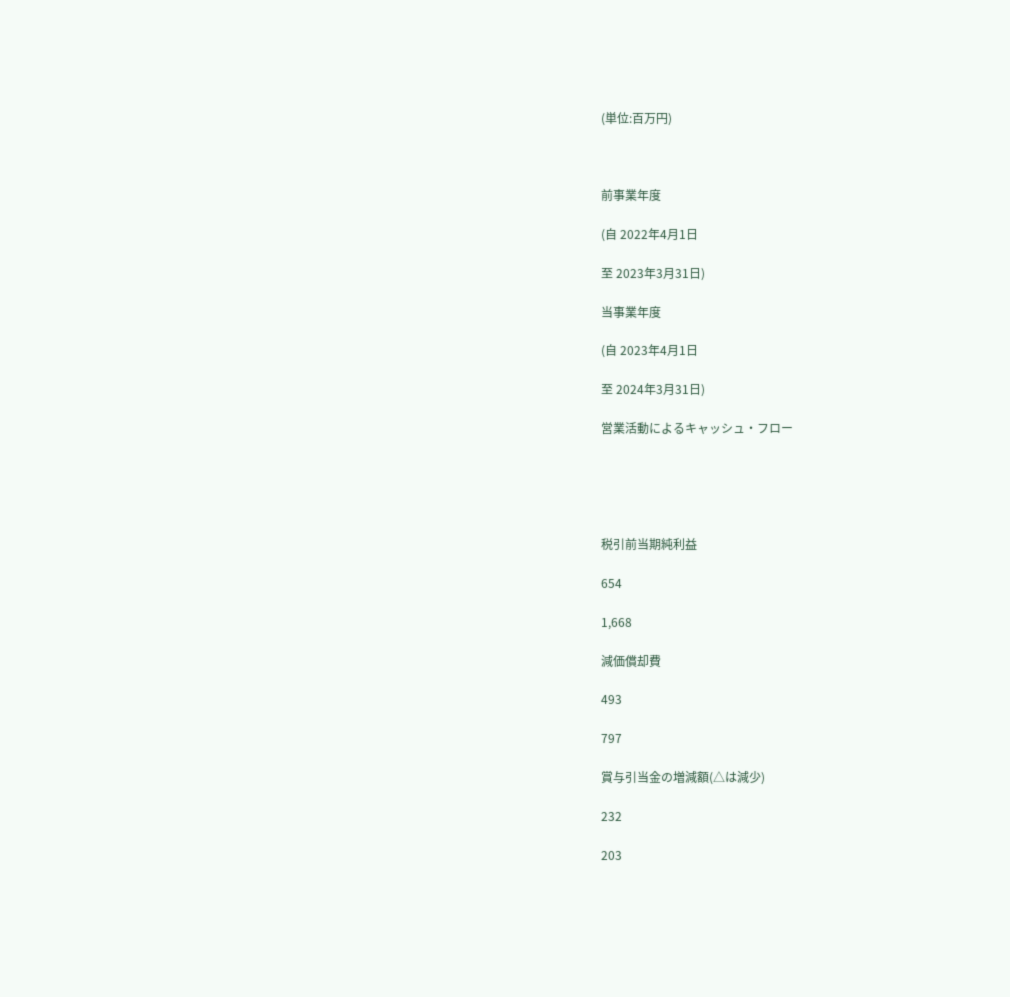(単位:百万円)



前事業年度

(自 2022年4月1日

至 2023年3月31日)

当事業年度

(自 2023年4月1日

至 2024年3月31日)

営業活動によるキャッシュ・フロー





税引前当期純利益

654

1,668

減価償却費

493

797

賞与引当金の増減額(△は減少)

232

203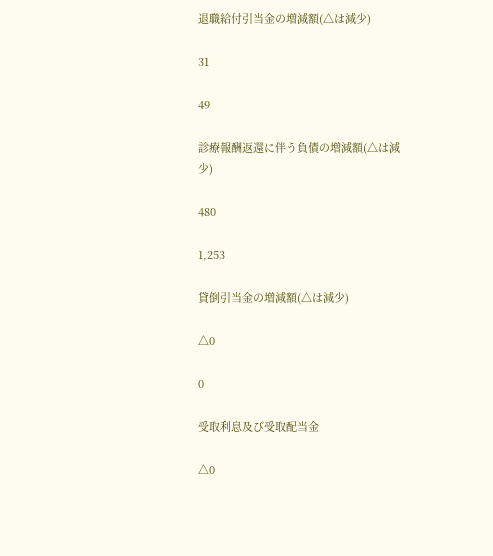退職給付引当金の増減額(△は減少)

31

49

診療報酬返還に伴う負債の増減額(△は減少)

480

1,253

貸倒引当金の増減額(△は減少)

△0

0

受取利息及び受取配当金

△0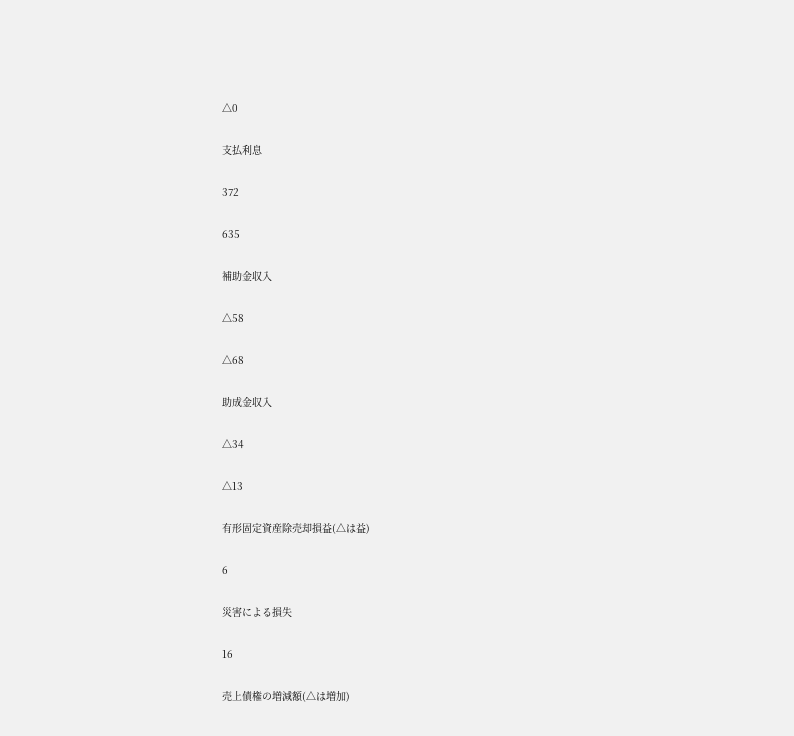△0

支払利息

372

635

補助金収入

△58

△68

助成金収入

△34

△13

有形固定資産除売却損益(△は益)

6

災害による損失

16

売上債権の増減額(△は増加)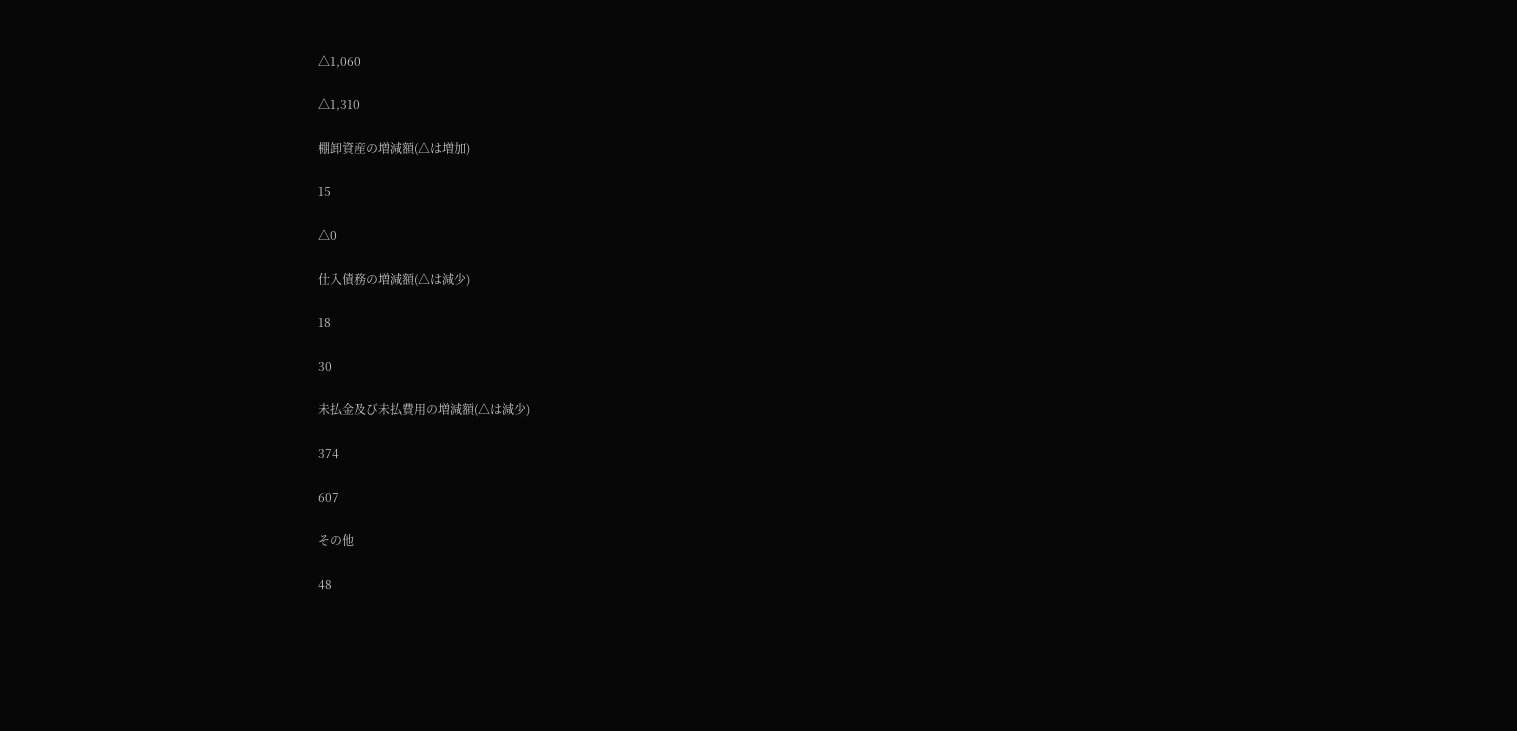△1,060

△1,310

棚卸資産の増減額(△は増加)

15

△0

仕入債務の増減額(△は減少)

18

30

未払金及び未払費用の増減額(△は減少)

374

607

その他

48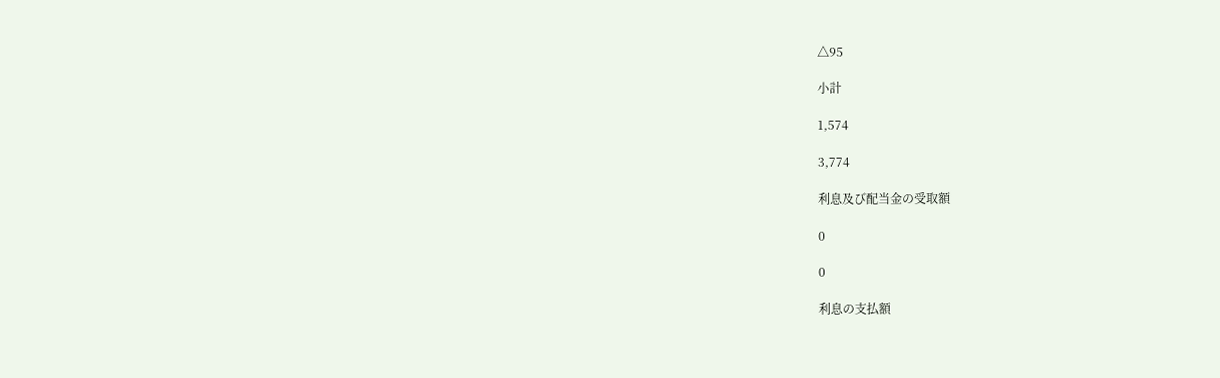△95

小計

1,574

3,774

利息及び配当金の受取額

0

0

利息の支払額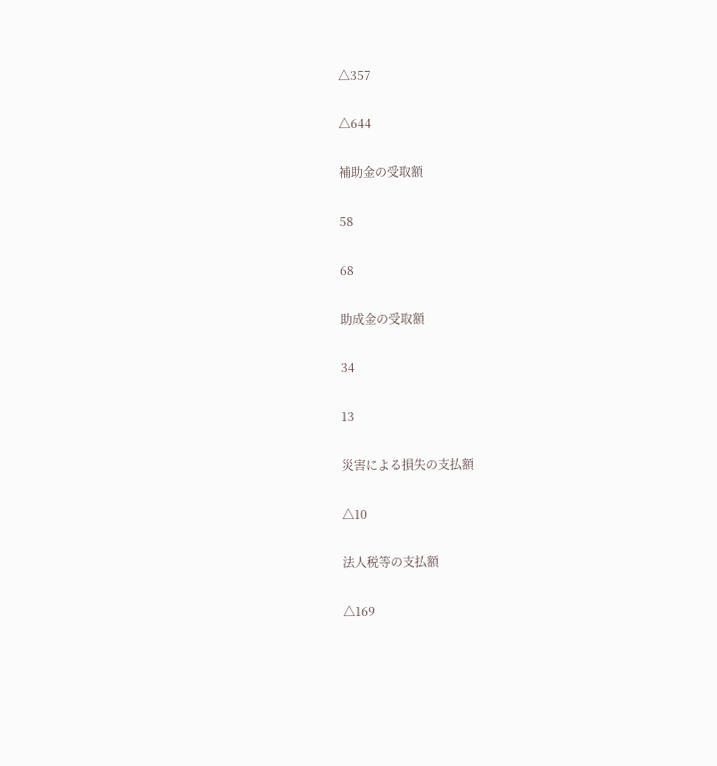△357

△644

補助金の受取額

58

68

助成金の受取額

34

13

災害による損失の支払額

△10

法人税等の支払額

△169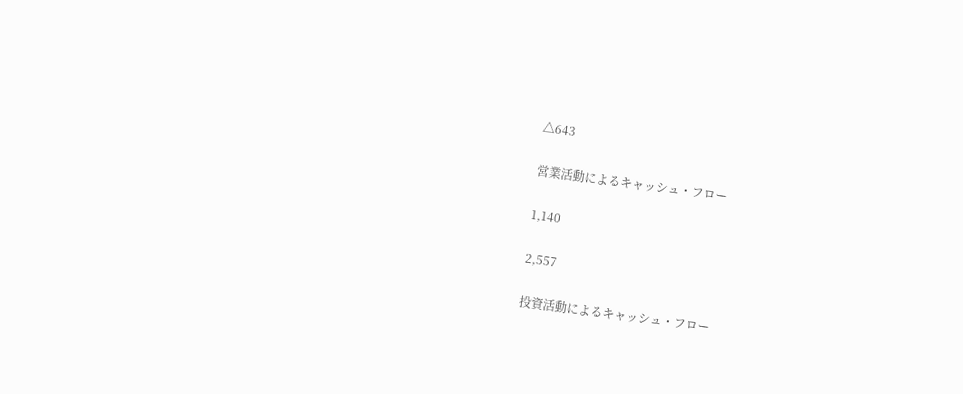△643

営業活動によるキャッシュ・フロー

1,140

2,557

投資活動によるキャッシュ・フロー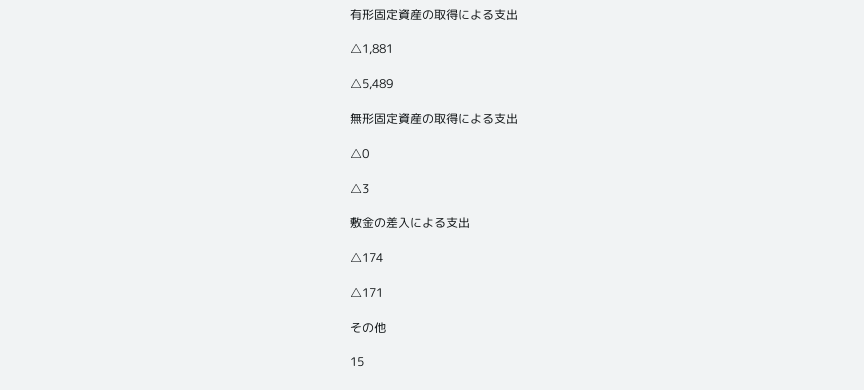有形固定資産の取得による支出

△1,881

△5,489

無形固定資産の取得による支出

△0

△3

敷金の差入による支出

△174

△171

その他

15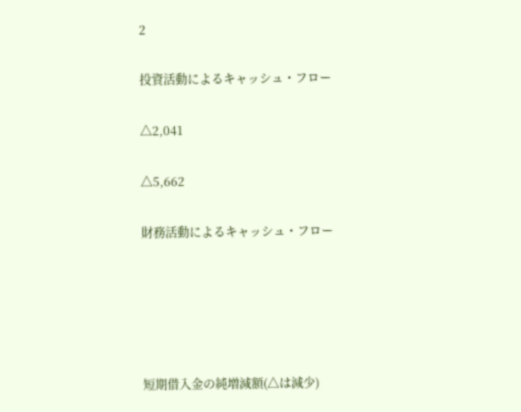2

投資活動によるキャッシュ・フロー

△2,041

△5,662

財務活動によるキャッシュ・フロー





短期借入金の純増減額(△は減少)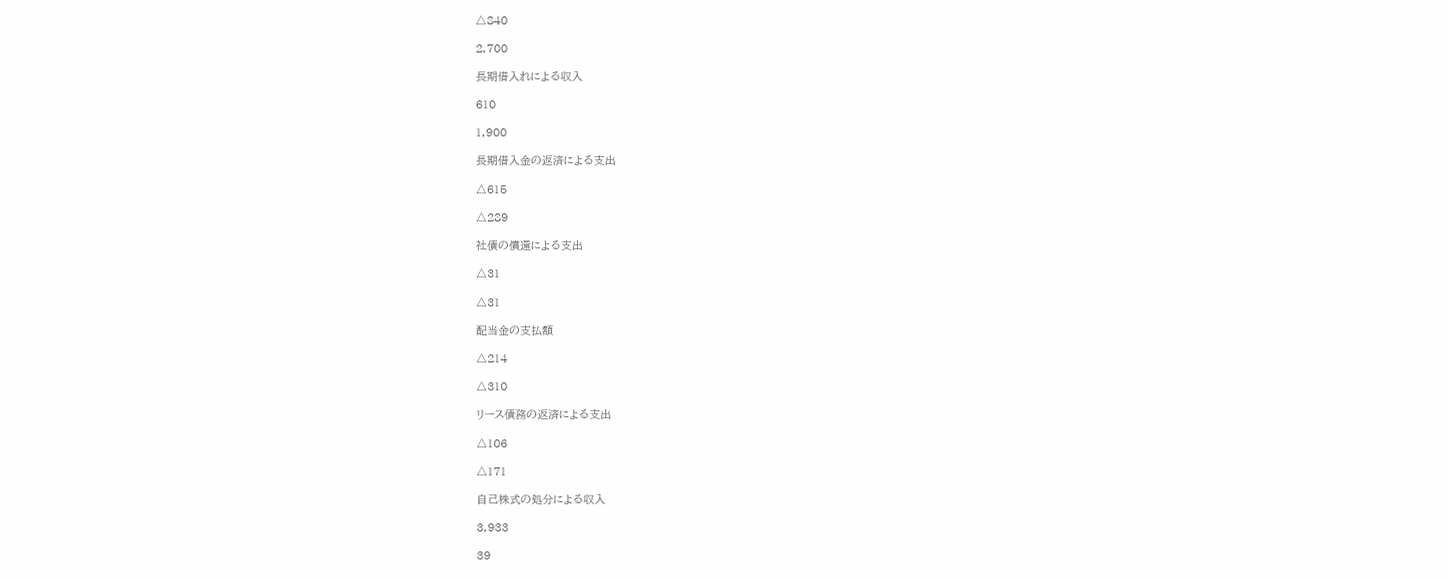△840

2,700

長期借入れによる収入

610

1,900

長期借入金の返済による支出

△615

△289

社債の償還による支出

△31

△31

配当金の支払額

△214

△310

リース債務の返済による支出

△106

△171

自己株式の処分による収入

3,933

39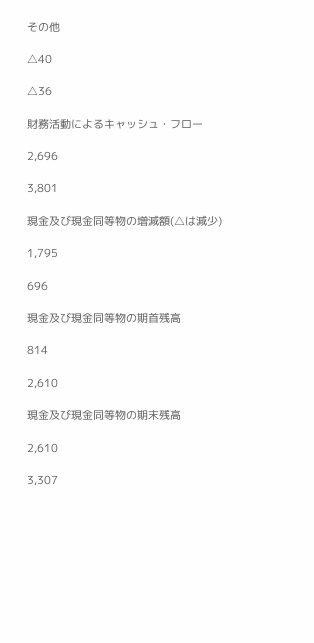その他

△40

△36

財務活動によるキャッシュ・フロー

2,696

3,801

現金及び現金同等物の増減額(△は減少)

1,795

696

現金及び現金同等物の期首残高

814

2,610

現金及び現金同等物の期末残高

2,610

3,307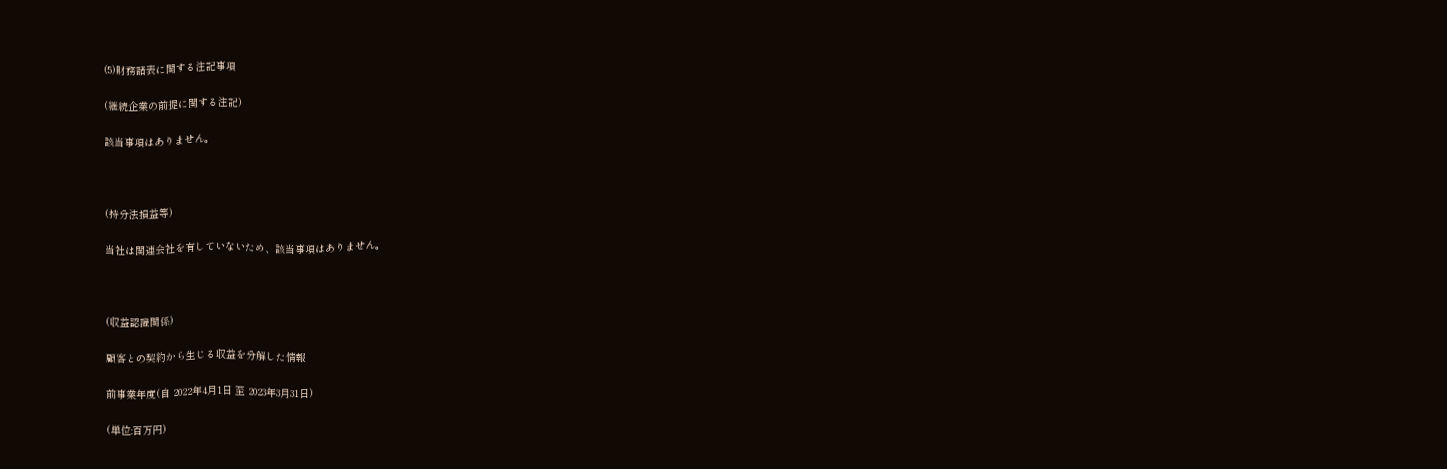(5)財務諸表に関する注記事項

(継続企業の前提に関する注記)

該当事項はありません。



(持分法損益等)

当社は関連会社を有していないため、該当事項はありません。



(収益認識関係)

顧客との契約から生じる収益を分解した情報

前事業年度(自 2022年4月1日 至 2023年3月31日)

(単位:百万円)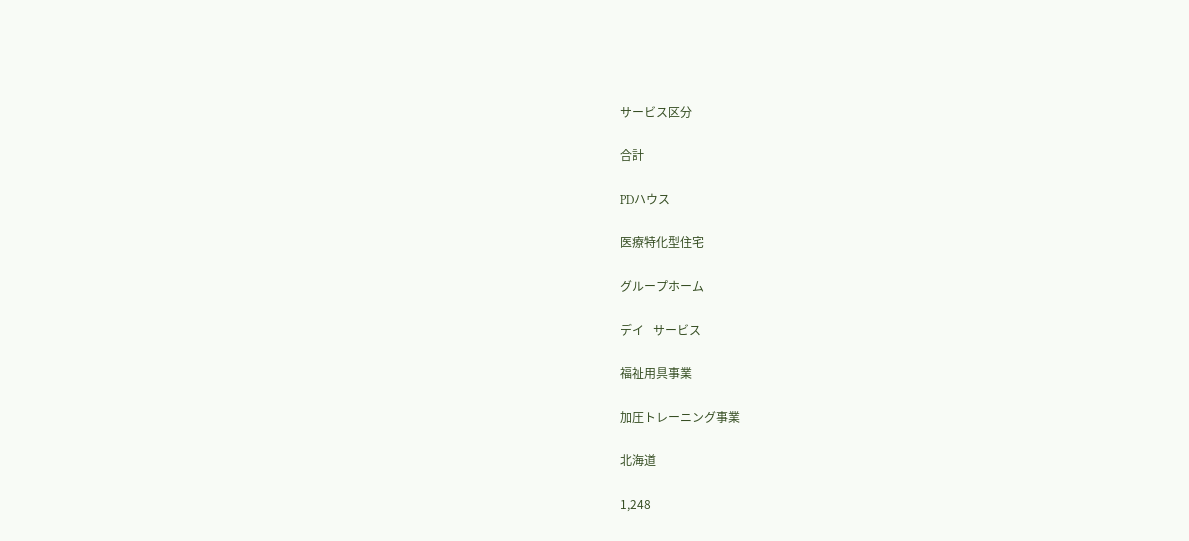サービス区分

合計

PDハウス

医療特化型住宅

グループホーム

デイ   サービス

福祉用具事業

加圧トレーニング事業

北海道

1,248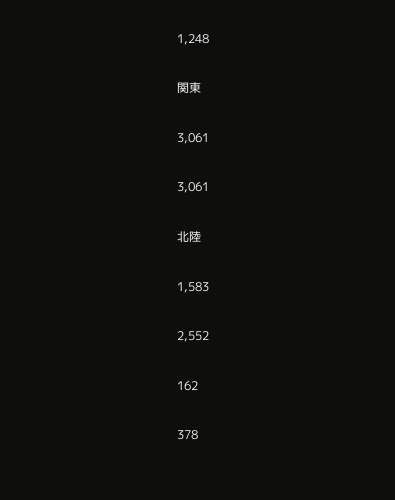1,248

関東

3,061

3,061

北陸

1,583

2,552

162

378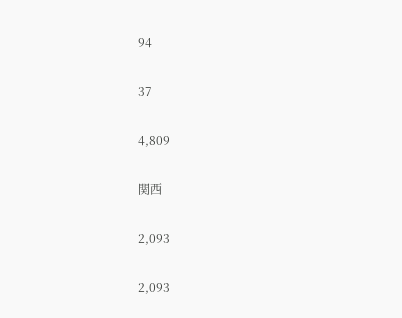94

37

4,809

関西

2,093

2,093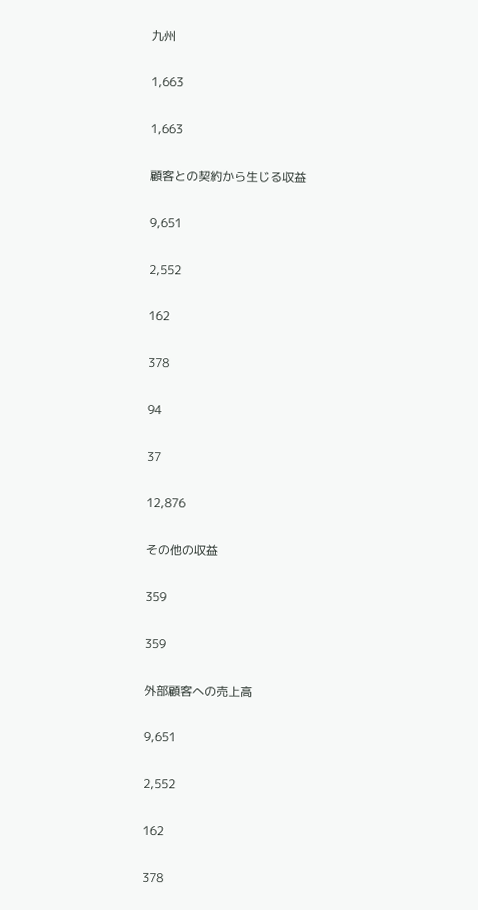九州

1,663

1,663

顧客との契約から生じる収益

9,651

2,552

162

378

94

37

12,876

その他の収益

359

359

外部顧客への売上高

9,651

2,552

162

378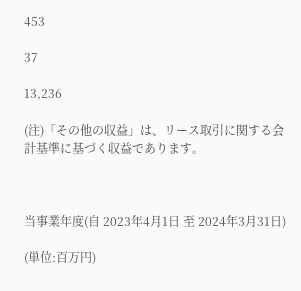453

37

13,236

(注)「その他の収益」は、リース取引に関する会計基準に基づく収益であります。



当事業年度(自 2023年4月1日 至 2024年3月31日)

(単位:百万円)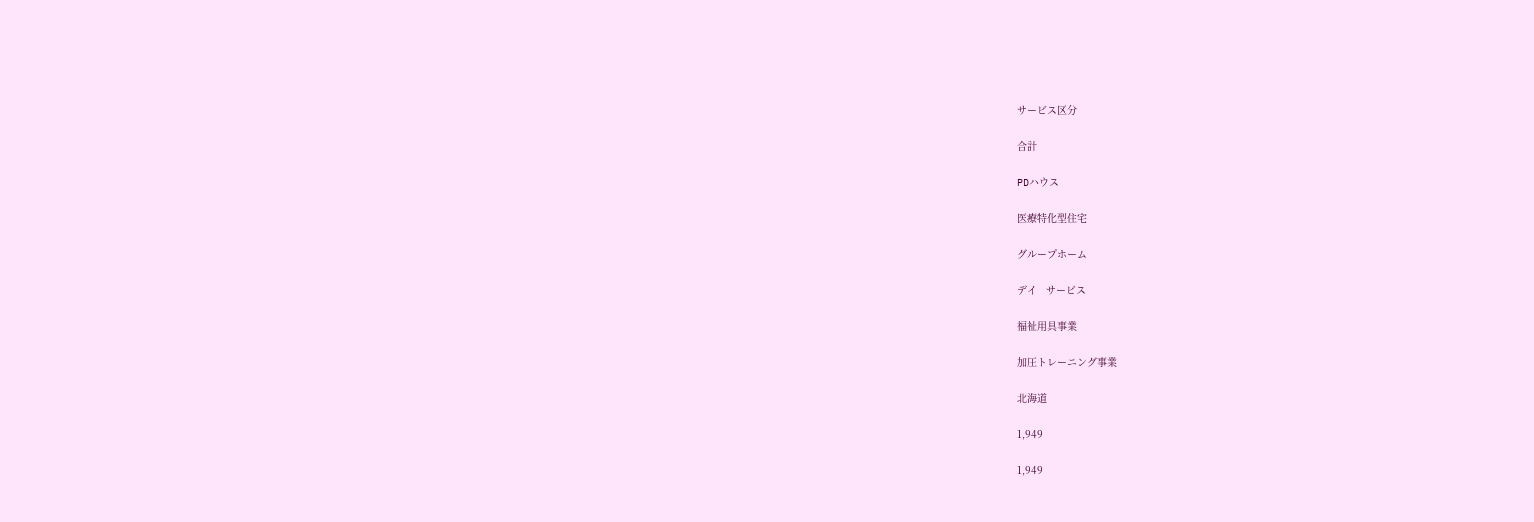サービス区分

合計

PDハウス

医療特化型住宅

グループホーム

デイ   サービス

福祉用具事業

加圧トレーニング事業

北海道

1,949

1,949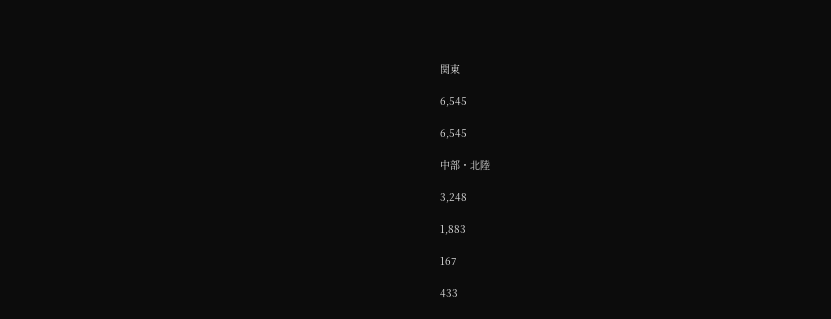関東

6,545

6,545

中部・北陸

3,248

1,883

167

433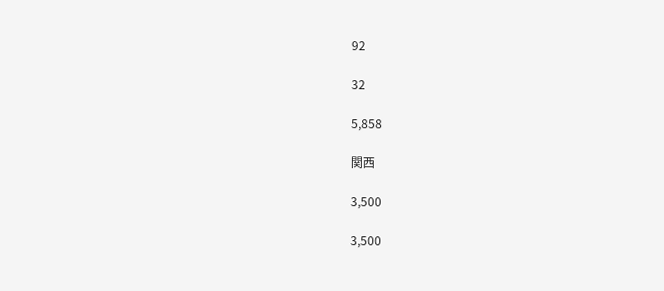92

32

5,858

関西

3,500

3,500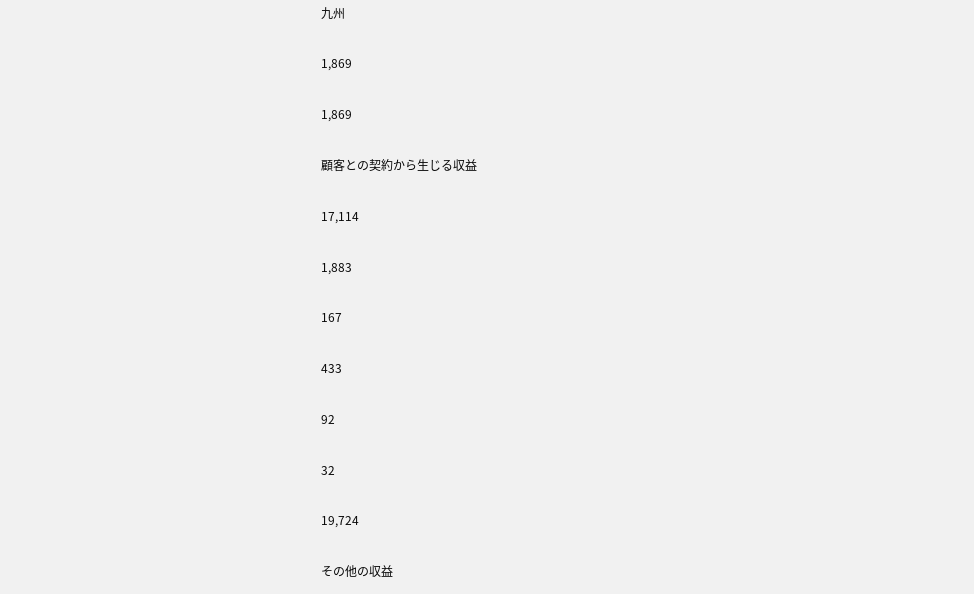九州

1,869

1,869

顧客との契約から生じる収益

17,114

1,883

167

433

92

32

19,724

その他の収益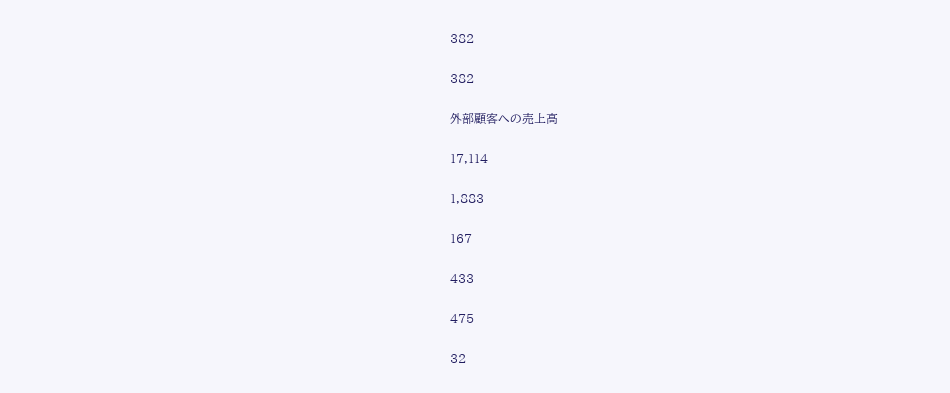382

382

外部顧客への売上高

17,114

1,883

167

433

475

32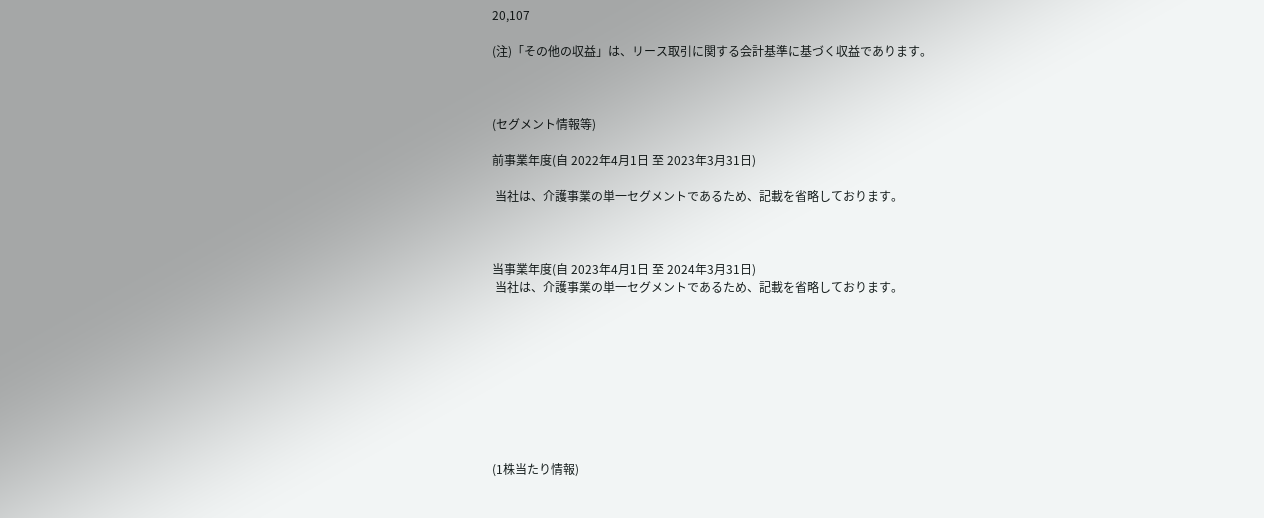20,107

(注)「その他の収益」は、リース取引に関する会計基準に基づく収益であります。



(セグメント情報等)

前事業年度(自 2022年4月1日 至 2023年3月31日)

 当社は、介護事業の単一セグメントであるため、記載を省略しております。



当事業年度(自 2023年4月1日 至 2024年3月31日)
 当社は、介護事業の単一セグメントであるため、記載を省略しております。









(1株当たり情報)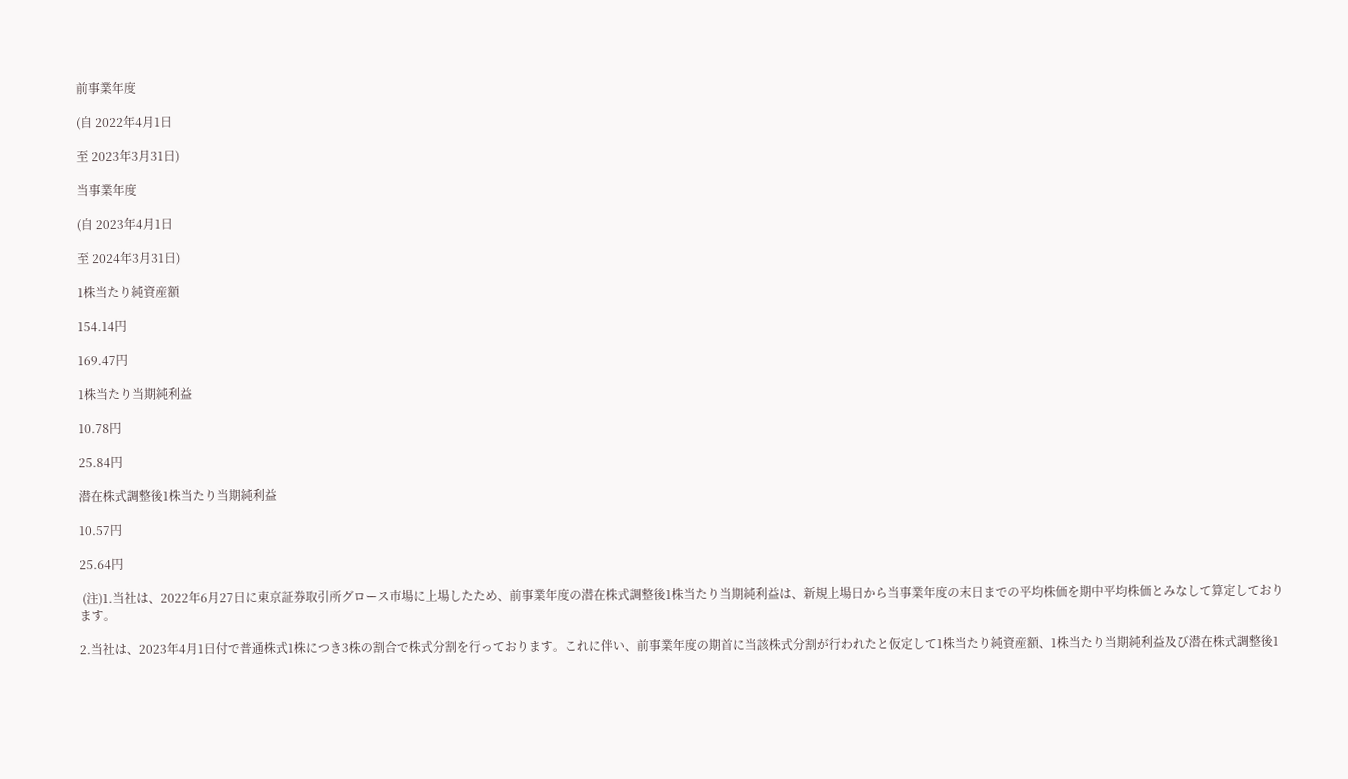前事業年度

(自 2022年4月1日

至 2023年3月31日)

当事業年度

(自 2023年4月1日

至 2024年3月31日)

1株当たり純資産額

154.14円

169.47円

1株当たり当期純利益

10.78円

25.84円

潜在株式調整後1株当たり当期純利益

10.57円

25.64円

 (注)1.当社は、2022年6月27日に東京証券取引所グロース市場に上場したため、前事業年度の潜在株式調整後1株当たり当期純利益は、新規上場日から当事業年度の末日までの平均株価を期中平均株価とみなして算定しております。

2.当社は、2023年4月1日付で普通株式1株につき3株の割合で株式分割を行っております。これに伴い、前事業年度の期首に当該株式分割が行われたと仮定して1株当たり純資産額、1株当たり当期純利益及び潜在株式調整後1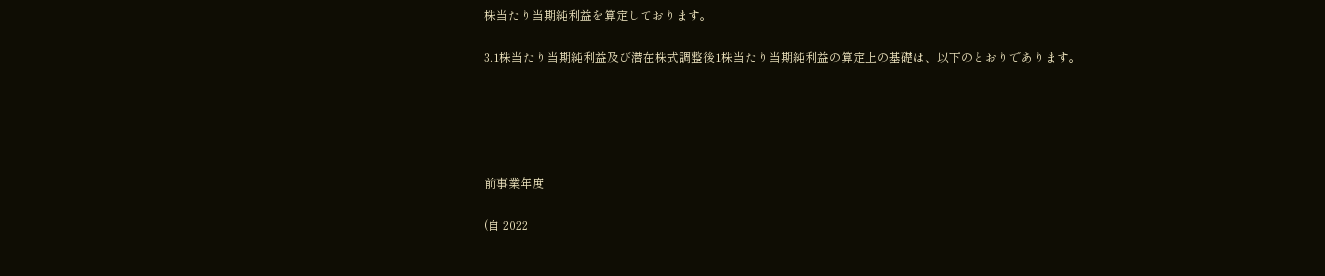株当たり当期純利益を算定しております。

3.1株当たり当期純利益及び潜在株式調整後1株当たり当期純利益の算定上の基礎は、以下のとおりであります。





前事業年度

(自 2022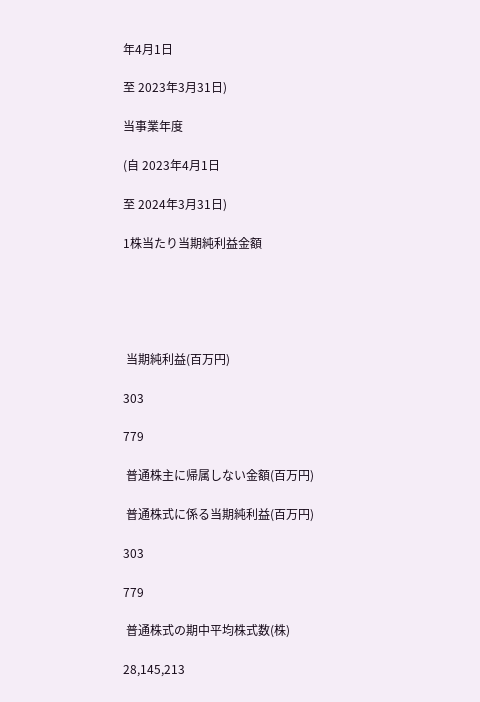年4月1日

至 2023年3月31日)

当事業年度

(自 2023年4月1日

至 2024年3月31日)

1株当たり当期純利益金額





 当期純利益(百万円)

303

779

 普通株主に帰属しない金額(百万円)

 普通株式に係る当期純利益(百万円)

303

779

 普通株式の期中平均株式数(株)

28,145,213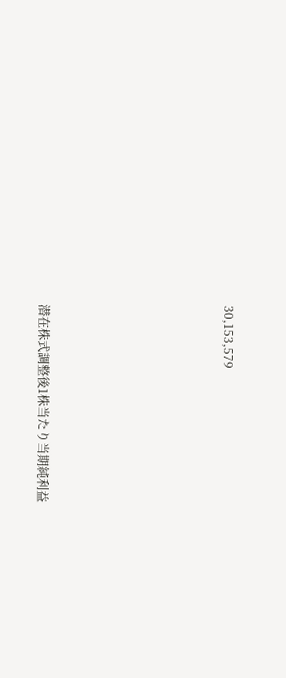30,153,579







潜在株式調整後1株当たり当期純利益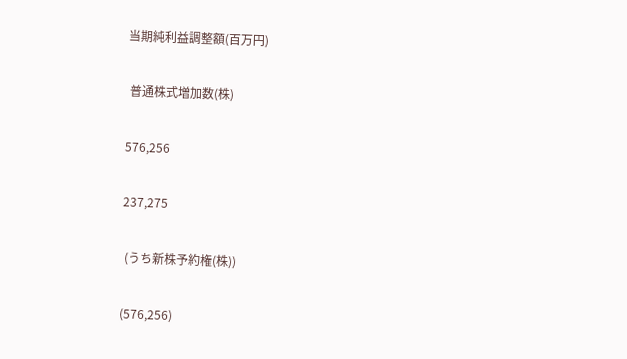当期純利益調整額(百万円)

 普通株式増加数(株)

576,256

237,275

 (うち新株予約権(株))

(576,256)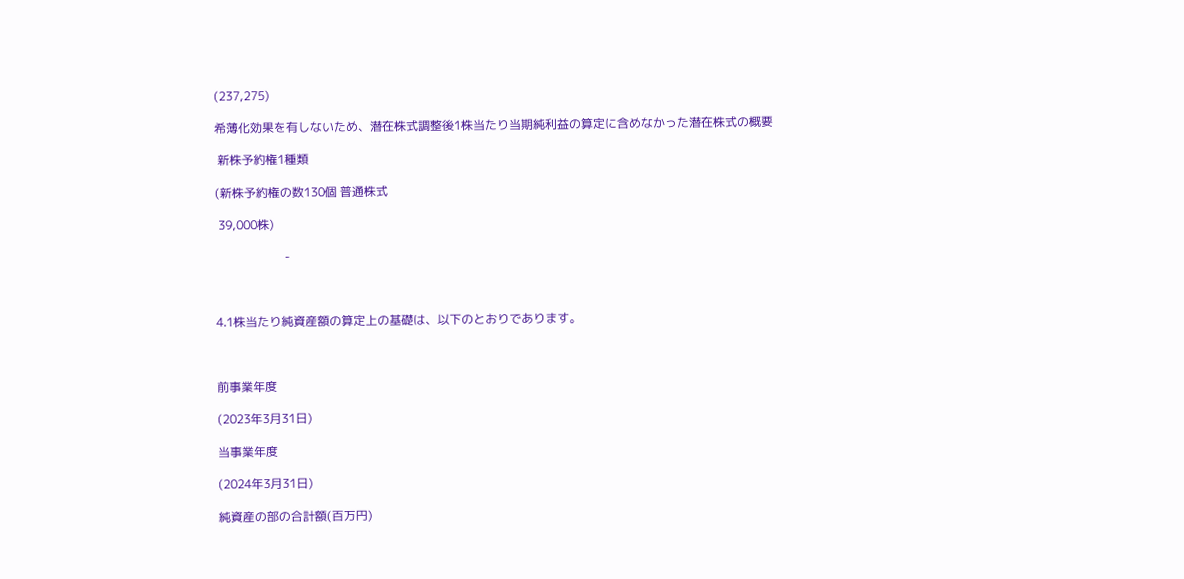(237,275)

希薄化効果を有しないため、潜在株式調整後1株当たり当期純利益の算定に含めなかった潜在株式の概要

 新株予約権1種類

(新株予約権の数130個 普通株式

 39,000株)

                       -



4.1株当たり純資産額の算定上の基礎は、以下のとおりであります。



前事業年度

(2023年3月31日)

当事業年度

(2024年3月31日)

純資産の部の合計額(百万円)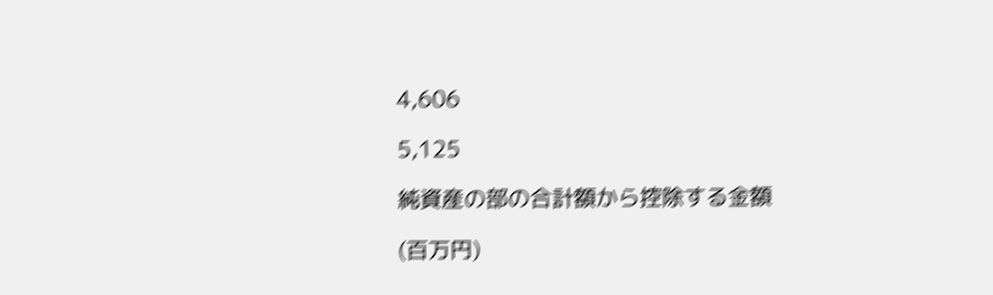4,606

5,125

純資産の部の合計額から控除する金額

(百万円)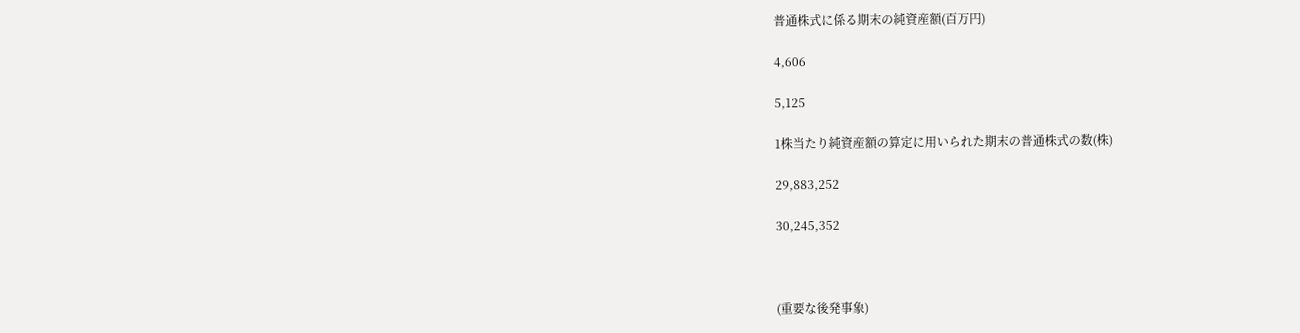普通株式に係る期末の純資産額(百万円)

4,606

5,125

1株当たり純資産額の算定に用いられた期末の普通株式の数(株)

29,883,252

30,245,352



(重要な後発事象)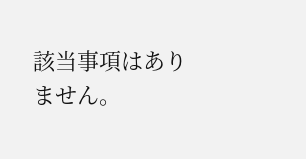該当事項はありません。